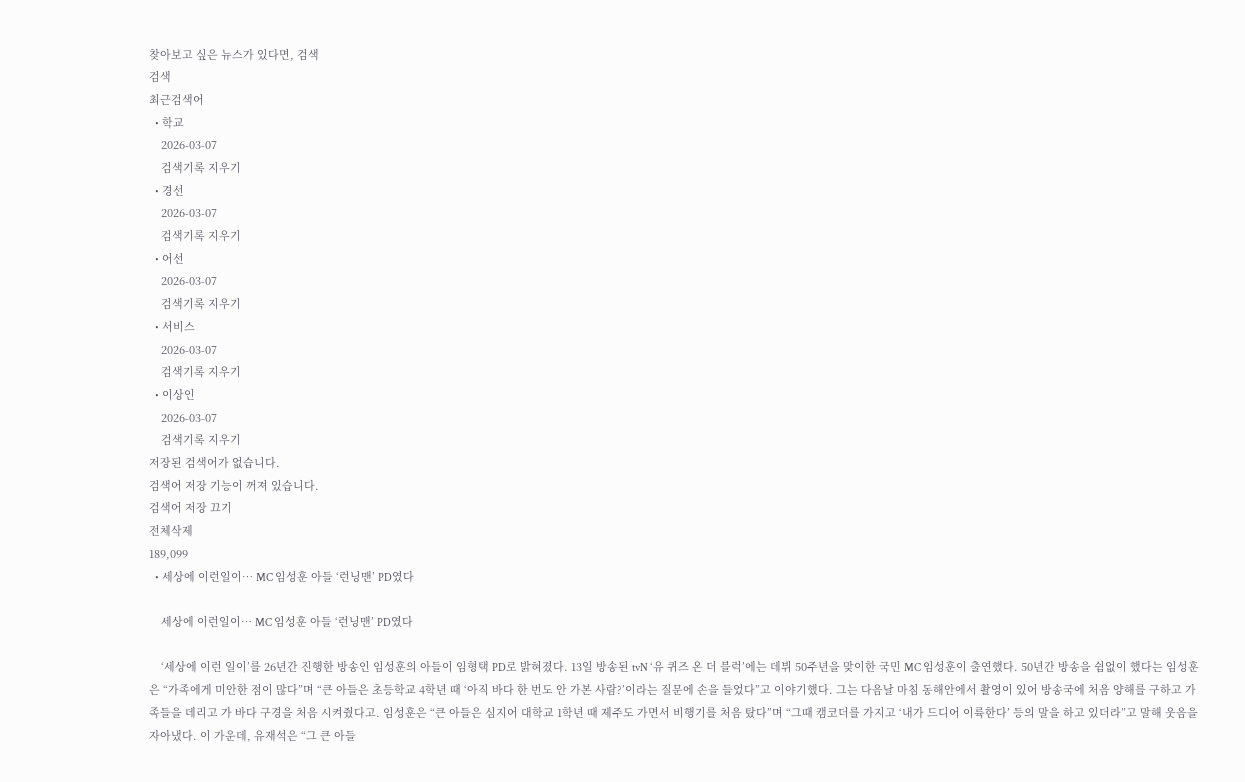찾아보고 싶은 뉴스가 있다면, 검색
검색
최근검색어
  • 학교
    2026-03-07
    검색기록 지우기
  • 경선
    2026-03-07
    검색기록 지우기
  • 어선
    2026-03-07
    검색기록 지우기
  • 서비스
    2026-03-07
    검색기록 지우기
  • 이상인
    2026-03-07
    검색기록 지우기
저장된 검색어가 없습니다.
검색어 저장 기능이 꺼져 있습니다.
검색어 저장 끄기
전체삭제
189,099
  • 세상에 이런일이… MC 임성훈 아들 ‘런닝맨’ PD였다

    세상에 이런일이… MC 임성훈 아들 ‘런닝맨’ PD였다

    ‘세상에 이런 일이’를 26년간 진행한 방송인 임성훈의 아들이 임형택 PD로 밝혀졌다. 13일 방송된 tvN ‘유 퀴즈 온 더 블럭’에는 데뷔 50주년을 맞이한 국민 MC 임성훈이 출연했다. 50년간 방송을 쉼없이 했다는 임성훈은 “가족에게 미안한 점이 많다”며 “큰 아들은 초등학교 4학년 때 ‘아직 바다 한 번도 안 가본 사람?’이라는 질문에 손을 들었다”고 이야기했다. 그는 다음날 마침 동해안에서 촬영이 있어 방송국에 처음 양해를 구하고 가족들을 데리고 가 바다 구경을 처음 시켜줬다고. 임성훈은 “큰 아들은 심지어 대학교 1학년 때 제주도 가면서 비행기를 처음 탔다”며 “그때 캠코더를 가지고 ‘내가 드디어 이륙한다’ 등의 말을 하고 있더라”고 말해 웃음을 자아냈다. 이 가운데, 유재석은 “그 큰 아들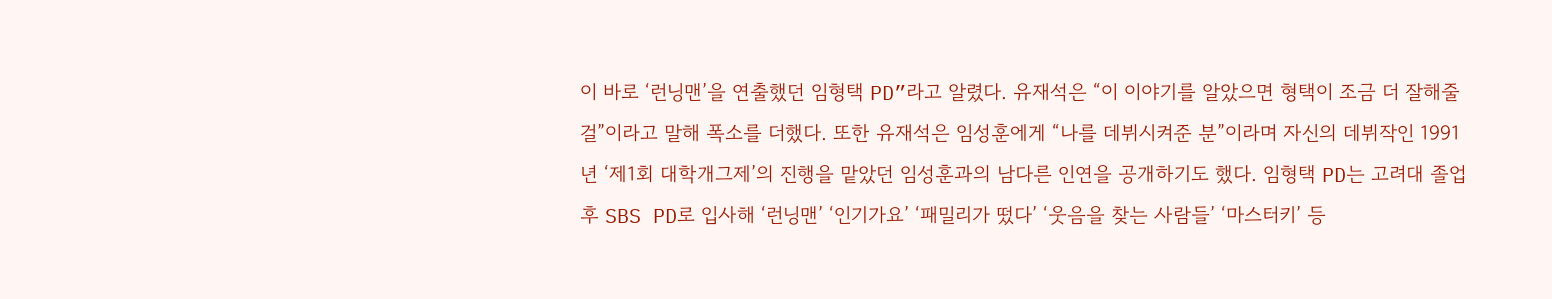이 바로 ‘런닝맨’을 연출했던 임형택 PD”라고 알렸다. 유재석은 “이 이야기를 알았으면 형택이 조금 더 잘해줄걸”이라고 말해 폭소를 더했다. 또한 유재석은 임성훈에게 “나를 데뷔시켜준 분”이라며 자신의 데뷔작인 1991년 ‘제1회 대학개그제’의 진행을 맡았던 임성훈과의 남다른 인연을 공개하기도 했다. 임형택 PD는 고려대 졸업 후 SBS PD로 입사해 ‘런닝맨’ ‘인기가요’ ‘패밀리가 떴다’ ‘웃음을 찾는 사람들’ ‘마스터키’ 등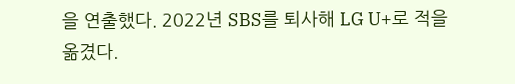을 연출했다. 2022년 SBS를 퇴사해 LG U+로 적을 옮겼다.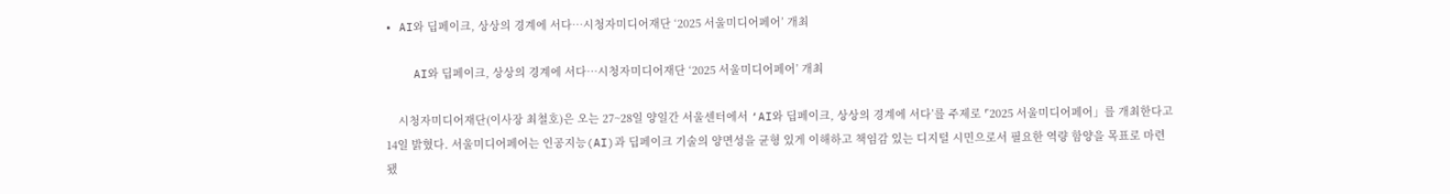• AI와 딥페이크, 상상의 경계에 서다…시청자미디어재단 ‘2025 서울미디어페어’ 개최

    AI와 딥페이크, 상상의 경계에 서다…시청자미디어재단 ‘2025 서울미디어페어’ 개최

    시청자미디어재단(이사장 최철호)은 오는 27~28일 양일간 서울센터에서 ‘AI와 딥페이크, 상상의 경계에 서다’를 주제로 ⌜2025 서울미디어페어」를 개최한다고 14일 밝혔다. 서울미디어페어는 인공지능(AI)과 딥페이크 기술의 양면성을 균형 있게 이해하고 책임감 있는 디지털 시민으로서 필요한 역량 함양을 목표로 마련됐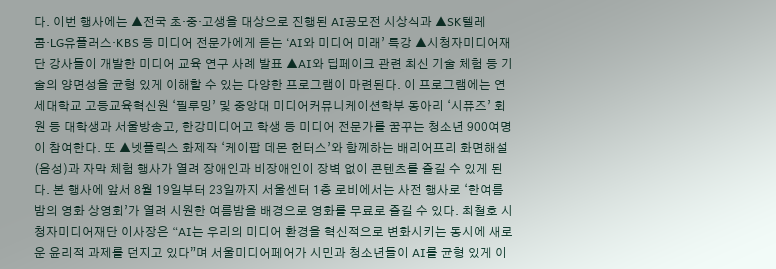다. 이번 행사에는 ▲전국 초·중·고생을 대상으로 진행된 AI공모전 시상식과 ▲SK텔레콤·LG유플러스·KBS 등 미디어 전문가에게 듣는 ‘AI와 미디어 미래’ 특강 ▲시청자미디어재단 강사들이 개발한 미디어 교육 연구 사례 발표 ▲AI와 딥페이크 관련 최신 기술 체험 등 기술의 양면성을 균형 있게 이해할 수 있는 다양한 프로그램이 마련된다. 이 프로그램에는 연세대학교 고등교육혁신원 ‘필루밍’ 및 중앙대 미디어커뮤니케이션학부 동아리 ‘시퓨즈’ 회원 등 대학생과 서울방송고, 한강미디어고 학생 등 미디어 전문가를 꿈꾸는 청소년 900여명이 참여한다. 또 ▲넷플릭스 화제작 ‘케이팝 데몬 헌터스’와 함께하는 배리어프리 화면해설(음성)과 자막 체험 행사가 열려 장애인과 비장애인이 장벽 없이 콘텐츠를 즐길 수 있게 된다. 본 행사에 앞서 8월 19일부터 23일까지 서울센터 1층 로비에서는 사전 행사로 ‘한여름 밤의 영화 상영회’가 열려 시원한 여름밤을 배경으로 영화를 무료로 즐길 수 있다. 최철호 시청자미디어재단 이사장은 “AI는 우리의 미디어 환경을 혁신적으로 변화시키는 동시에 새로운 윤리적 과제를 던지고 있다”며 서울미디어페어가 시민과 청소년들이 AI를 균형 있게 이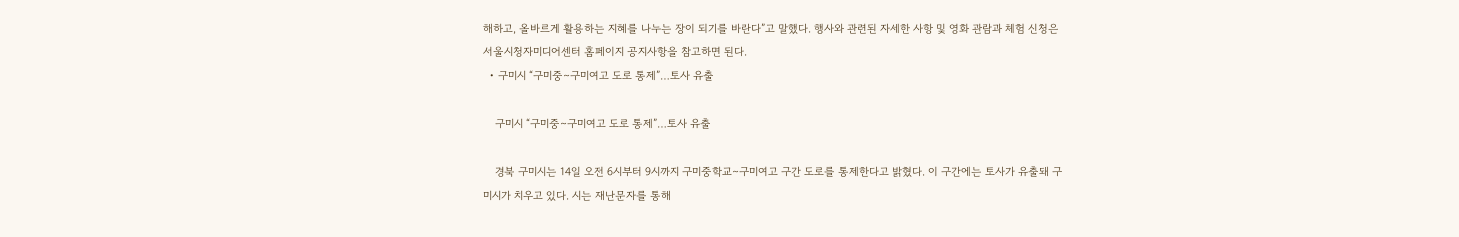해하고, 올바르게 활용하는 지혜를 나누는 장이 되기를 바란다”고 말했다. 행사와 관련된 자세한 사항 및 영화 관람과 체험 신청은 서울시청자미디어센터 홈페이지 공지사항을 참고하면 된다.
  • 구미시 “구미중∼구미여고 도로 통제”…토사 유출

    구미시 “구미중∼구미여고 도로 통제”…토사 유출

    경북 구미시는 14일 오전 6시부터 9시까지 구미중학교∼구미여고 구간 도로를 통제한다고 밝혔다. 이 구간에는 토사가 유출돼 구미시가 치우고 있다. 시는 재난문자를 통해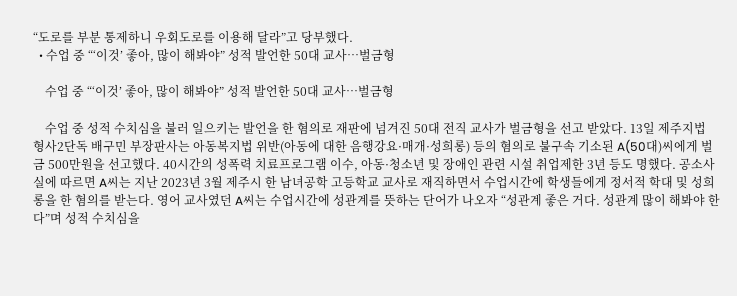“도로를 부분 통제하니 우회도로를 이용해 달라”고 당부했다.
  • 수업 중 “‘이것’ 좋아, 많이 해봐야” 성적 발언한 50대 교사…벌금형

    수업 중 “‘이것’ 좋아, 많이 해봐야” 성적 발언한 50대 교사…벌금형

    수업 중 성적 수치심을 불러 일으키는 발언을 한 혐의로 재판에 넘겨진 50대 전직 교사가 벌금형을 선고 받았다. 13일 제주지법 형사2단독 배구민 부장판사는 아동복지법 위반(아동에 대한 음행강요·매개·성희롱) 등의 혐의로 불구속 기소된 A(50대)씨에게 벌금 500만원을 선고했다. 40시간의 성폭력 치료프로그램 이수, 아동·청소년 및 장애인 관련 시설 취업제한 3년 등도 명했다. 공소사실에 따르면 A씨는 지난 2023년 3월 제주시 한 남녀공학 고등학교 교사로 재직하면서 수업시간에 학생들에게 정서적 학대 및 성희롱을 한 혐의를 받는다. 영어 교사였던 A씨는 수업시간에 성관계를 뜻하는 단어가 나오자 “성관계 좋은 거다. 성관계 많이 해봐야 한다”며 성적 수치심을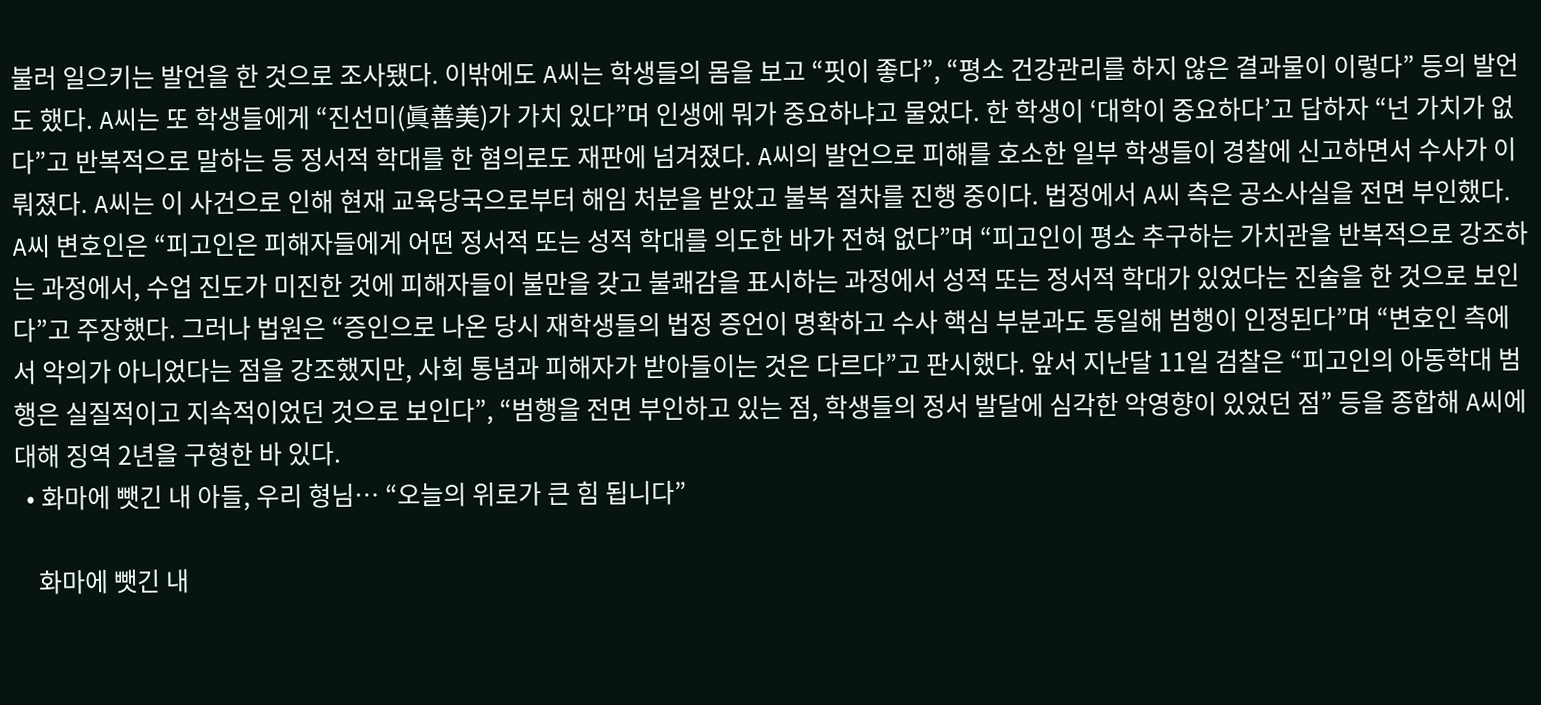불러 일으키는 발언을 한 것으로 조사됐다. 이밖에도 A씨는 학생들의 몸을 보고 “핏이 좋다”, “평소 건강관리를 하지 않은 결과물이 이렇다” 등의 발언도 했다. A씨는 또 학생들에게 “진선미(眞善美)가 가치 있다”며 인생에 뭐가 중요하냐고 물었다. 한 학생이 ‘대학이 중요하다’고 답하자 “넌 가치가 없다”고 반복적으로 말하는 등 정서적 학대를 한 혐의로도 재판에 넘겨졌다. A씨의 발언으로 피해를 호소한 일부 학생들이 경찰에 신고하면서 수사가 이뤄졌다. A씨는 이 사건으로 인해 현재 교육당국으로부터 해임 처분을 받았고 불복 절차를 진행 중이다. 법정에서 A씨 측은 공소사실을 전면 부인했다. A씨 변호인은 “피고인은 피해자들에게 어떤 정서적 또는 성적 학대를 의도한 바가 전혀 없다”며 “피고인이 평소 추구하는 가치관을 반복적으로 강조하는 과정에서, 수업 진도가 미진한 것에 피해자들이 불만을 갖고 불쾌감을 표시하는 과정에서 성적 또는 정서적 학대가 있었다는 진술을 한 것으로 보인다”고 주장했다. 그러나 법원은 “증인으로 나온 당시 재학생들의 법정 증언이 명확하고 수사 핵심 부분과도 동일해 범행이 인정된다”며 “변호인 측에서 악의가 아니었다는 점을 강조했지만, 사회 통념과 피해자가 받아들이는 것은 다르다”고 판시했다. 앞서 지난달 11일 검찰은 “피고인의 아동학대 범행은 실질적이고 지속적이었던 것으로 보인다”, “범행을 전면 부인하고 있는 점, 학생들의 정서 발달에 심각한 악영향이 있었던 점” 등을 종합해 A씨에 대해 징역 2년을 구형한 바 있다.
  • 화마에 뺏긴 내 아들, 우리 형님… “오늘의 위로가 큰 힘 됩니다”

    화마에 뺏긴 내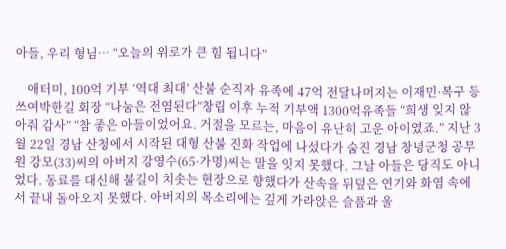아들, 우리 형님… “오늘의 위로가 큰 힘 됩니다”

    애터미, 100억 기부 ‘역대 최대’ 산불 순직자 유족에 47억 전달나머지는 이재민·복구 등 쓰여박한길 회장 “나눔은 전염된다”창립 이후 누적 기부액 1300억유족들 “희생 잊지 않아줘 감사” “참 좋은 아들이었어요. 거절을 모르는, 마음이 유난히 고운 아이였죠.” 지난 3월 22일 경남 산청에서 시작된 대형 산불 진화 작업에 나섰다가 숨진 경남 창녕군청 공무원 강모(33)씨의 아버지 강영수(65·가명)씨는 말을 잇지 못했다. 그날 아들은 당직도 아니었다. 동료를 대신해 불길이 치솟는 현장으로 향했다가 산속을 뒤덮은 연기와 화염 속에서 끝내 돌아오지 못했다. 아버지의 목소리에는 깊게 가라앉은 슬픔과 울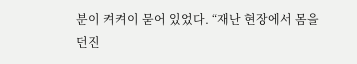분이 켜켜이 묻어 있었다. “재난 현장에서 몸을 던진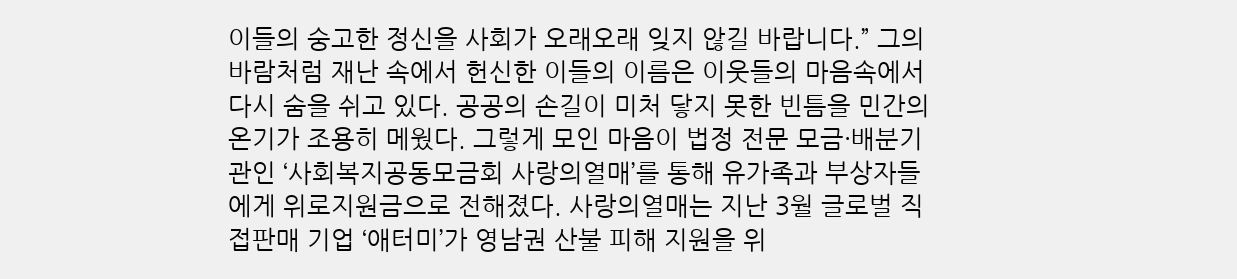이들의 숭고한 정신을 사회가 오래오래 잊지 않길 바랍니다.” 그의 바람처럼 재난 속에서 헌신한 이들의 이름은 이웃들의 마음속에서 다시 숨을 쉬고 있다. 공공의 손길이 미처 닿지 못한 빈틈을 민간의 온기가 조용히 메웠다. 그렇게 모인 마음이 법정 전문 모금·배분기관인 ‘사회복지공동모금회 사랑의열매’를 통해 유가족과 부상자들에게 위로지원금으로 전해졌다. 사랑의열매는 지난 3월 글로벌 직접판매 기업 ‘애터미’가 영남권 산불 피해 지원을 위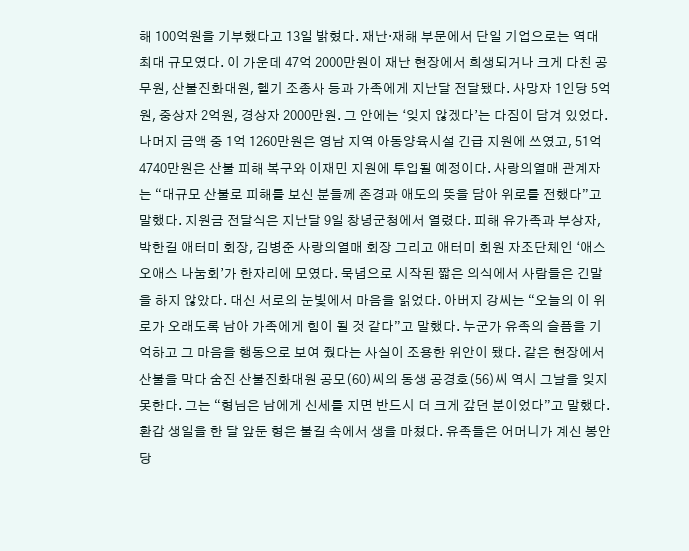해 100억원을 기부했다고 13일 밝혔다. 재난·재해 부문에서 단일 기업으로는 역대 최대 규모였다. 이 가운데 47억 2000만원이 재난 현장에서 희생되거나 크게 다친 공무원, 산불진화대원, 헬기 조종사 등과 가족에게 지난달 전달됐다. 사망자 1인당 5억원, 중상자 2억원, 경상자 2000만원. 그 안에는 ‘잊지 않겠다’는 다짐이 담겨 있었다. 나머지 금액 중 1억 1260만원은 영남 지역 아동양육시설 긴급 지원에 쓰였고, 51억 4740만원은 산불 피해 복구와 이재민 지원에 투입될 예정이다. 사랑의열매 관계자는 “대규모 산불로 피해를 보신 분들께 존경과 애도의 뜻을 담아 위로를 전했다”고 말했다. 지원금 전달식은 지난달 9일 창녕군청에서 열렸다. 피해 유가족과 부상자, 박한길 애터미 회장, 김병준 사랑의열매 회장 그리고 애터미 회원 자조단체인 ‘애스오애스 나눔회’가 한자리에 모였다. 묵념으로 시작된 짧은 의식에서 사람들은 긴말을 하지 않았다. 대신 서로의 눈빛에서 마음을 읽었다. 아버지 강씨는 “오늘의 이 위로가 오래도록 남아 가족에게 힘이 될 것 같다”고 말했다. 누군가 유족의 슬픔을 기억하고 그 마음을 행동으로 보여 줬다는 사실이 조용한 위안이 됐다. 같은 현장에서 산불을 막다 숨진 산불진화대원 공모(60)씨의 동생 공경호(56)씨 역시 그날을 잊지 못한다. 그는 “형님은 남에게 신세를 지면 반드시 더 크게 갚던 분이었다”고 말했다. 환갑 생일을 한 달 앞둔 형은 불길 속에서 생을 마쳤다. 유족들은 어머니가 계신 봉안당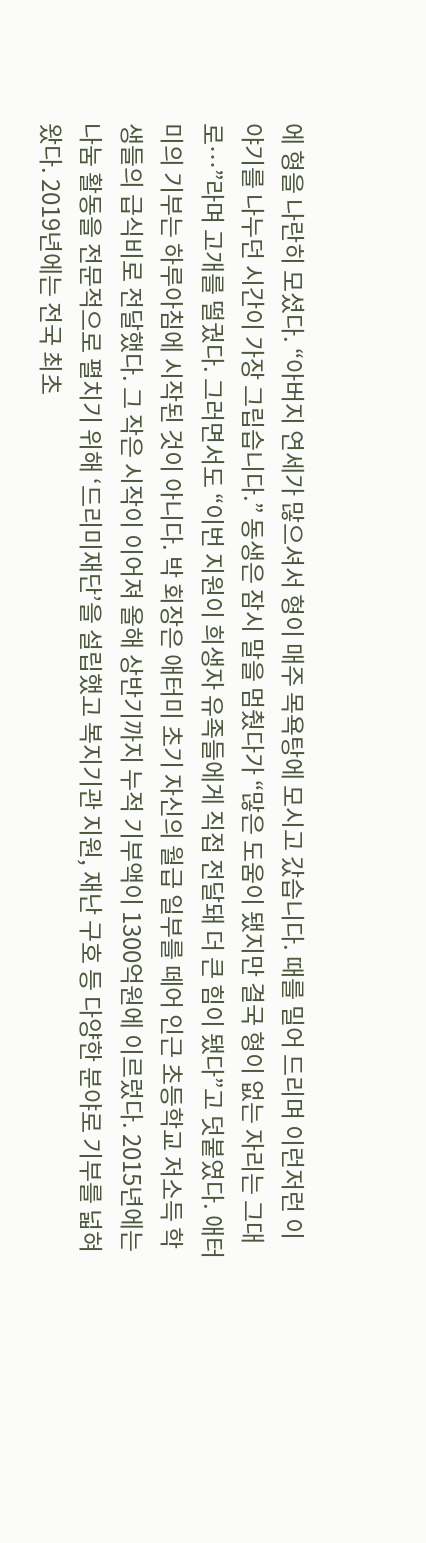에 형을 나란히 모셨다. “아버지 연세가 많으셔서 형이 매주 목욕탕에 모시고 갔습니다. 때를 밀어 드리며 이런저런 이야기를 나누던 시간이 가장 그립습니다.” 동생은 잠시 말을 멈췄다가 “많은 도움이 됐지만 결국 형이 없는 자리는 그대로…”라며 고개를 떨궜다. 그러면서도 “이번 지원이 희생자 유족들에게 직접 전달돼 더 큰 힘이 됐다”고 덧붙였다. 애터미의 기부는 하루아침에 시작된 것이 아니다. 박 회장은 애터미 초기 자신의 월급 일부를 떼어 인근 초등학교 저소득 학생들의 급식비로 전달했다. 그 작은 시작이 이어져 올해 상반기까지 누적 기부액이 1300억원에 이르렀다. 2015년에는 나눔 활동을 전문적으로 펼치기 위해 ‘드리미재단’을 설립했고 복지기관 지원, 재난 구호 등 다양한 분야로 기부를 넓혀 왔다. 2019년에는 전국 최초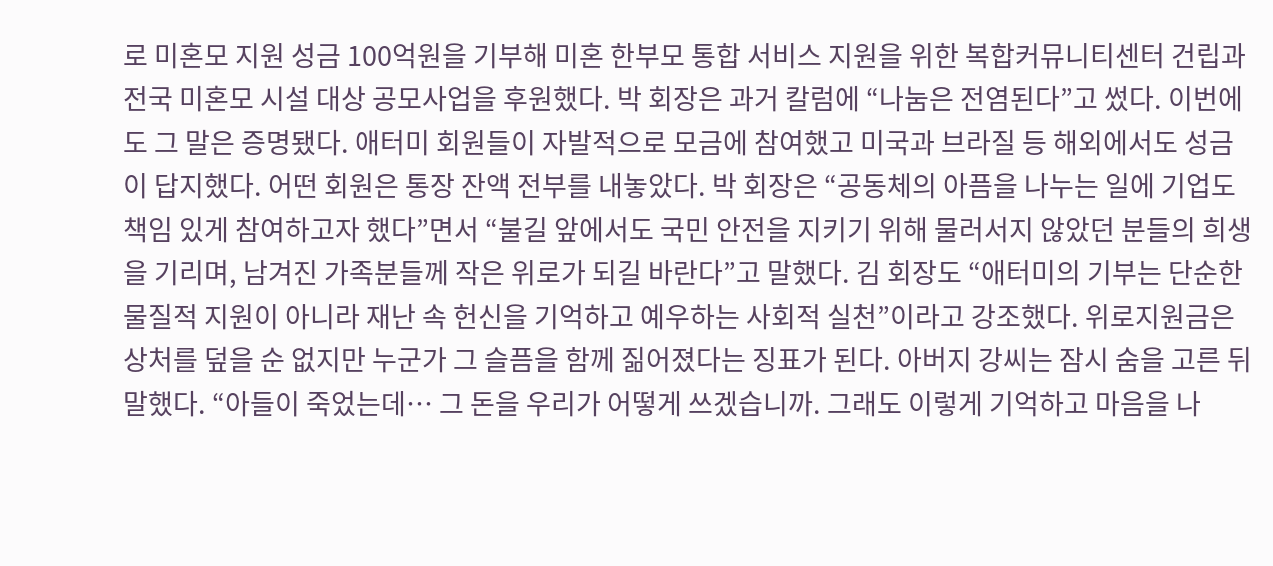로 미혼모 지원 성금 100억원을 기부해 미혼 한부모 통합 서비스 지원을 위한 복합커뮤니티센터 건립과 전국 미혼모 시설 대상 공모사업을 후원했다. 박 회장은 과거 칼럼에 “나눔은 전염된다”고 썼다. 이번에도 그 말은 증명됐다. 애터미 회원들이 자발적으로 모금에 참여했고 미국과 브라질 등 해외에서도 성금이 답지했다. 어떤 회원은 통장 잔액 전부를 내놓았다. 박 회장은 “공동체의 아픔을 나누는 일에 기업도 책임 있게 참여하고자 했다”면서 “불길 앞에서도 국민 안전을 지키기 위해 물러서지 않았던 분들의 희생을 기리며, 남겨진 가족분들께 작은 위로가 되길 바란다”고 말했다. 김 회장도 “애터미의 기부는 단순한 물질적 지원이 아니라 재난 속 헌신을 기억하고 예우하는 사회적 실천”이라고 강조했다. 위로지원금은 상처를 덮을 순 없지만 누군가 그 슬픔을 함께 짊어졌다는 징표가 된다. 아버지 강씨는 잠시 숨을 고른 뒤 말했다. “아들이 죽었는데… 그 돈을 우리가 어떻게 쓰겠습니까. 그래도 이렇게 기억하고 마음을 나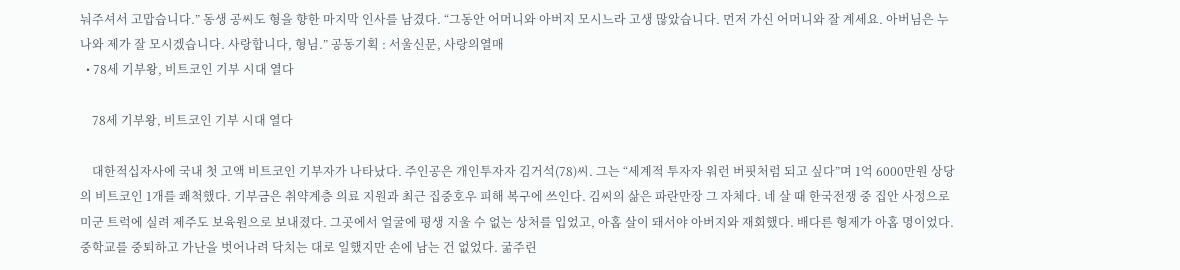눠주셔서 고맙습니다.” 동생 공씨도 형을 향한 마지막 인사를 남겼다. “그동안 어머니와 아버지 모시느라 고생 많았습니다. 먼저 가신 어머니와 잘 계세요. 아버님은 누나와 제가 잘 모시겠습니다. 사랑합니다, 형님.” 공동기획 : 서울신문, 사랑의열매
  • 78세 기부왕, 비트코인 기부 시대 열다

    78세 기부왕, 비트코인 기부 시대 열다

    대한적십자사에 국내 첫 고액 비트코인 기부자가 나타났다. 주인공은 개인투자자 김거석(78)씨. 그는 “세계적 투자자 워런 버핏처럼 되고 싶다”며 1억 6000만원 상당의 비트코인 1개를 쾌척했다. 기부금은 취약계층 의료 지원과 최근 집중호우 피해 복구에 쓰인다. 김씨의 삶은 파란만장 그 자체다. 네 살 때 한국전쟁 중 집안 사정으로 미군 트럭에 실려 제주도 보육원으로 보내졌다. 그곳에서 얼굴에 평생 지울 수 없는 상처를 입었고, 아홉 살이 돼서야 아버지와 재회했다. 배다른 형제가 아홉 명이었다. 중학교를 중퇴하고 가난을 벗어나려 닥치는 대로 일했지만 손에 남는 건 없었다. 굶주린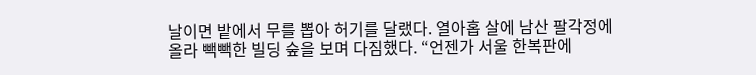날이면 밭에서 무를 뽑아 허기를 달랬다. 열아홉 살에 남산 팔각정에 올라 빽빽한 빌딩 숲을 보며 다짐했다. “언젠가 서울 한복판에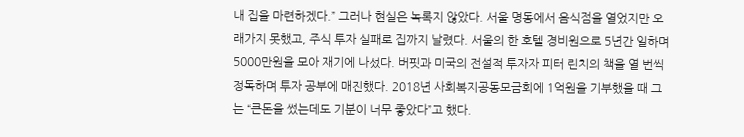내 집을 마련하겠다.” 그러나 현실은 녹록지 않았다. 서울 명동에서 음식점을 열었지만 오래가지 못했고, 주식 투자 실패로 집까지 날렸다. 서울의 한 호텔 경비원으로 5년간 일하며 5000만원을 모아 재기에 나섰다. 버핏과 미국의 전설적 투자자 피터 린치의 책을 열 번씩 정독하며 투자 공부에 매진했다. 2018년 사회복지공동모금회에 1억원을 기부했을 때 그는 “큰돈을 썼는데도 기분이 너무 좋았다”고 했다.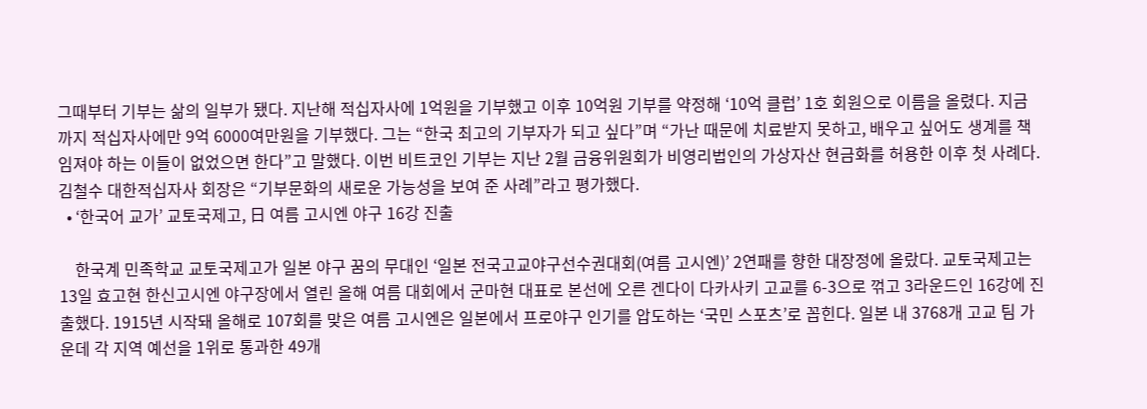그때부터 기부는 삶의 일부가 됐다. 지난해 적십자사에 1억원을 기부했고 이후 10억원 기부를 약정해 ‘10억 클럽’ 1호 회원으로 이름을 올렸다. 지금까지 적십자사에만 9억 6000여만원을 기부했다. 그는 “한국 최고의 기부자가 되고 싶다”며 “가난 때문에 치료받지 못하고, 배우고 싶어도 생계를 책임져야 하는 이들이 없었으면 한다”고 말했다. 이번 비트코인 기부는 지난 2월 금융위원회가 비영리법인의 가상자산 현금화를 허용한 이후 첫 사례다. 김철수 대한적십자사 회장은 “기부문화의 새로운 가능성을 보여 준 사례”라고 평가했다.
  • ‘한국어 교가’ 교토국제고, 日 여름 고시엔 야구 16강 진출

    한국계 민족학교 교토국제고가 일본 야구 꿈의 무대인 ‘일본 전국고교야구선수권대회(여름 고시엔)’ 2연패를 향한 대장정에 올랐다. 교토국제고는 13일 효고현 한신고시엔 야구장에서 열린 올해 여름 대회에서 군마현 대표로 본선에 오른 겐다이 다카사키 고교를 6-3으로 꺾고 3라운드인 16강에 진출했다. 1915년 시작돼 올해로 107회를 맞은 여름 고시엔은 일본에서 프로야구 인기를 압도하는 ‘국민 스포츠’로 꼽힌다. 일본 내 3768개 고교 팀 가운데 각 지역 예선을 1위로 통과한 49개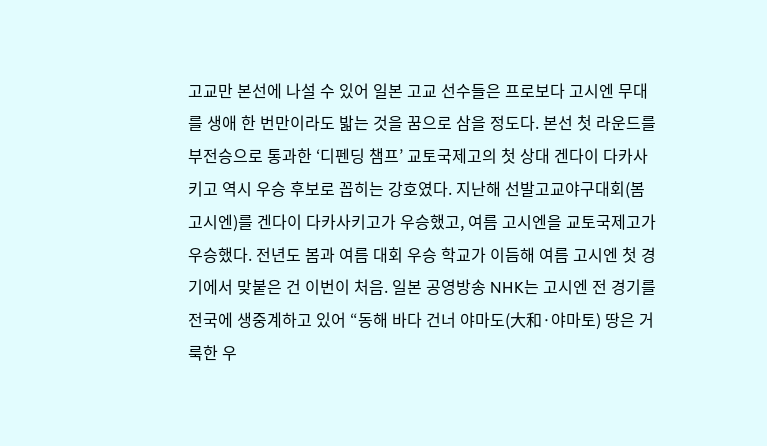고교만 본선에 나설 수 있어 일본 고교 선수들은 프로보다 고시엔 무대를 생애 한 번만이라도 밟는 것을 꿈으로 삼을 정도다. 본선 첫 라운드를 부전승으로 통과한 ‘디펜딩 챔프’ 교토국제고의 첫 상대 겐다이 다카사키고 역시 우승 후보로 꼽히는 강호였다. 지난해 선발고교야구대회(봄 고시엔)를 겐다이 다카사키고가 우승했고, 여름 고시엔을 교토국제고가 우승했다. 전년도 봄과 여름 대회 우승 학교가 이듬해 여름 고시엔 첫 경기에서 맞붙은 건 이번이 처음. 일본 공영방송 NHK는 고시엔 전 경기를 전국에 생중계하고 있어 “동해 바다 건너 야마도(大和·야마토) 땅은 거룩한 우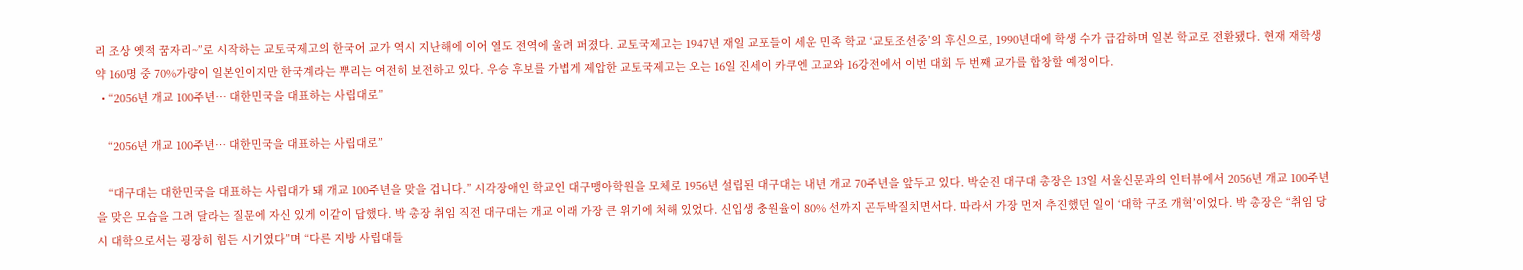리 조상 옛적 꿈자리~”로 시작하는 교토국제고의 한국어 교가 역시 지난해에 이어 열도 전역에 울려 퍼졌다. 교토국제고는 1947년 재일 교포들이 세운 민족 학교 ‘교토조선중’의 후신으로, 1990년대에 학생 수가 급감하며 일본 학교로 전환됐다. 현재 재학생 약 160명 중 70%가량이 일본인이지만 한국계라는 뿌리는 여전히 보전하고 있다. 우승 후보를 가볍게 제압한 교토국제고는 오는 16일 진세이 카쿠엔 고교와 16강전에서 이번 대회 두 번째 교가를 합창할 예정이다.
  • “2056년 개교 100주년… 대한민국을 대표하는 사립대로”

    “2056년 개교 100주년… 대한민국을 대표하는 사립대로”

    “대구대는 대한민국을 대표하는 사립대가 돼 개교 100주년을 맞을 겁니다.” 시각장애인 학교인 대구맹아학원을 모체로 1956년 설립된 대구대는 내년 개교 70주년을 앞두고 있다. 박순진 대구대 총장은 13일 서울신문과의 인터뷰에서 2056년 개교 100주년을 맞은 모습을 그려 달라는 질문에 자신 있게 이같이 답했다. 박 총장 취임 직전 대구대는 개교 이래 가장 큰 위기에 처해 있었다. 신입생 충원율이 80% 선까지 곤두박질치면서다. 따라서 가장 먼저 추진했던 일이 ‘대학 구조 개혁’이었다. 박 총장은 “취임 당시 대학으로서는 굉장히 힘든 시기였다”며 “다른 지방 사립대들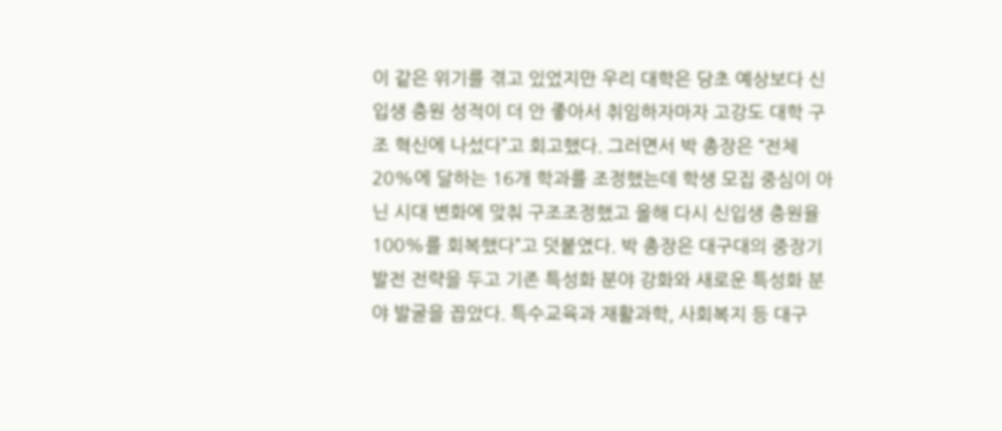이 같은 위기를 겪고 있었지만 우리 대학은 당초 예상보다 신입생 충원 성적이 더 안 좋아서 취임하자마자 고강도 대학 구조 혁신에 나섰다”고 회고했다. 그러면서 박 총장은 “전체 20%에 달하는 16개 학과를 조정했는데 학생 모집 중심이 아닌 시대 변화에 맞춰 구조조정했고 올해 다시 신입생 충원율 100%를 회복했다”고 덧붙였다. 박 총장은 대구대의 중장기 발전 전략을 두고 기존 특성화 분야 강화와 새로운 특성화 분야 발굴을 꼽았다. 특수교육과 재활과학, 사회복지 등 대구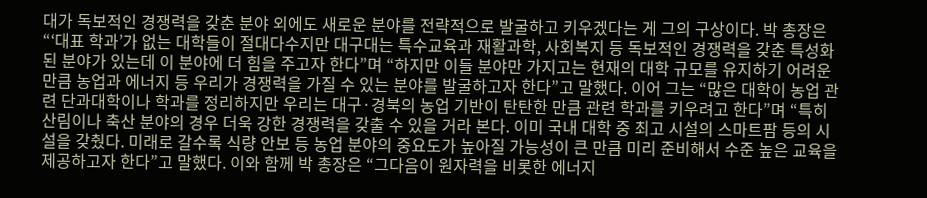대가 독보적인 경쟁력을 갖춘 분야 외에도 새로운 분야를 전략적으로 발굴하고 키우겠다는 게 그의 구상이다. 박 총장은 “‘대표 학과’가 없는 대학들이 절대다수지만 대구대는 특수교육과 재활과학, 사회복지 등 독보적인 경쟁력을 갖춘 특성화된 분야가 있는데 이 분야에 더 힘을 주고자 한다”며 “하지만 이들 분야만 가지고는 현재의 대학 규모를 유지하기 어려운 만큼 농업과 에너지 등 우리가 경쟁력을 가질 수 있는 분야를 발굴하고자 한다”고 말했다. 이어 그는 “많은 대학이 농업 관련 단과대학이나 학과를 정리하지만 우리는 대구·경북의 농업 기반이 탄탄한 만큼 관련 학과를 키우려고 한다”며 “특히 산림이나 축산 분야의 경우 더욱 강한 경쟁력을 갖출 수 있을 거라 본다. 이미 국내 대학 중 최고 시설의 스마트팜 등의 시설을 갖췄다. 미래로 갈수록 식량 안보 등 농업 분야의 중요도가 높아질 가능성이 큰 만큼 미리 준비해서 수준 높은 교육을 제공하고자 한다”고 말했다. 이와 함께 박 총장은 “그다음이 원자력을 비롯한 에너지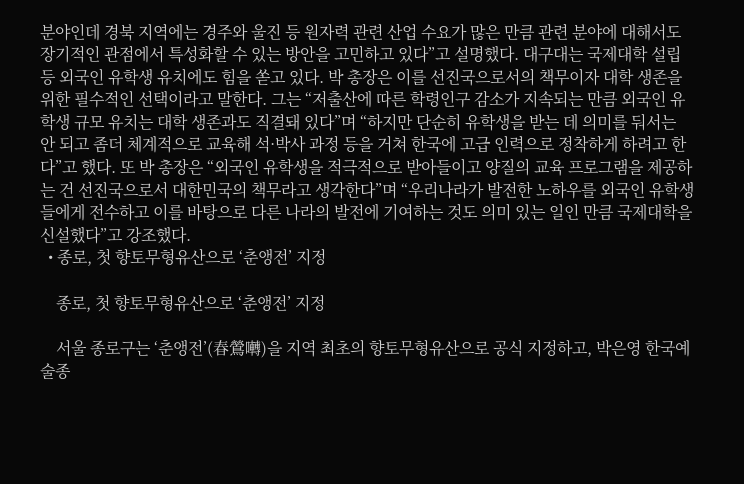분야인데 경북 지역에는 경주와 울진 등 원자력 관련 산업 수요가 많은 만큼 관련 분야에 대해서도 장기적인 관점에서 특성화할 수 있는 방안을 고민하고 있다”고 설명했다. 대구대는 국제대학 설립 등 외국인 유학생 유치에도 힘을 쏟고 있다. 박 총장은 이를 선진국으로서의 책무이자 대학 생존을 위한 필수적인 선택이라고 말한다. 그는 “저출산에 따른 학령인구 감소가 지속되는 만큼 외국인 유학생 규모 유치는 대학 생존과도 직결돼 있다”며 “하지만 단순히 유학생을 받는 데 의미를 둬서는 안 되고 좀더 체계적으로 교육해 석·박사 과정 등을 거쳐 한국에 고급 인력으로 정착하게 하려고 한다”고 했다. 또 박 총장은 “외국인 유학생을 적극적으로 받아들이고 양질의 교육 프로그램을 제공하는 건 선진국으로서 대한민국의 책무라고 생각한다”며 “우리나라가 발전한 노하우를 외국인 유학생들에게 전수하고 이를 바탕으로 다른 나라의 발전에 기여하는 것도 의미 있는 일인 만큼 국제대학을 신설했다”고 강조했다.
  • 종로, 첫 향토무형유산으로 ‘춘앵전’ 지정

    종로, 첫 향토무형유산으로 ‘춘앵전’ 지정

    서울 종로구는 ‘춘앵전’(春鶯囀)을 지역 최초의 향토무형유산으로 공식 지정하고, 박은영 한국예술종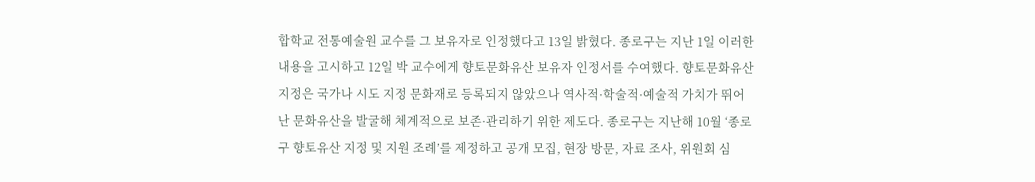합학교 전통예술원 교수를 그 보유자로 인정했다고 13일 밝혔다. 종로구는 지난 1일 이러한 내용을 고시하고 12일 박 교수에게 향토문화유산 보유자 인정서를 수여했다. 향토문화유산 지정은 국가나 시도 지정 문화재로 등록되지 않았으나 역사적·학술적·예술적 가치가 뛰어난 문화유산을 발굴해 체계적으로 보존·관리하기 위한 제도다. 종로구는 지난해 10월 ‘종로구 향토유산 지정 및 지원 조례’를 제정하고 공개 모집, 현장 방문, 자료 조사, 위원회 심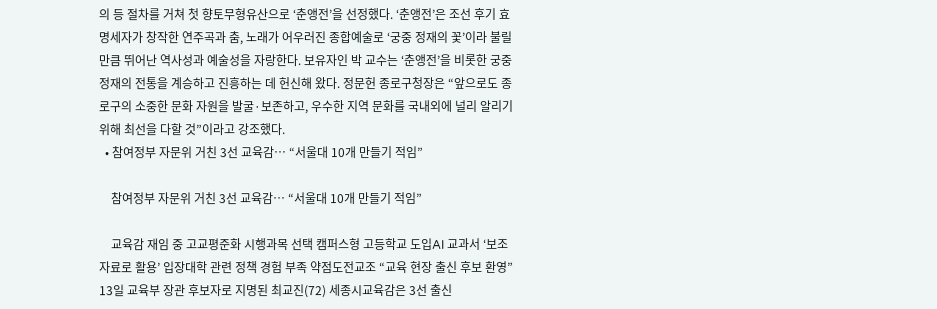의 등 절차를 거쳐 첫 향토무형유산으로 ‘춘앵전’을 선정했다. ‘춘앵전’은 조선 후기 효명세자가 창작한 연주곡과 춤, 노래가 어우러진 종합예술로 ‘궁중 정재의 꽃’이라 불릴 만큼 뛰어난 역사성과 예술성을 자랑한다. 보유자인 박 교수는 ‘춘앵전’을 비롯한 궁중 정재의 전통을 계승하고 진흥하는 데 헌신해 왔다. 정문헌 종로구청장은 “앞으로도 종로구의 소중한 문화 자원을 발굴·보존하고, 우수한 지역 문화를 국내외에 널리 알리기 위해 최선을 다할 것”이라고 강조했다.
  • 참여정부 자문위 거친 3선 교육감… “서울대 10개 만들기 적임”

    참여정부 자문위 거친 3선 교육감… “서울대 10개 만들기 적임”

    교육감 재임 중 고교평준화 시행과목 선택 캠퍼스형 고등학교 도입AI 교과서 ‘보조자료로 활용’ 입장대학 관련 정책 경험 부족 약점도전교조 “교육 현장 출신 후보 환영” 13일 교육부 장관 후보자로 지명된 최교진(72) 세종시교육감은 3선 출신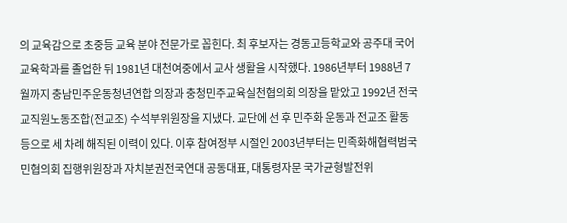의 교육감으로 초중등 교육 분야 전문가로 꼽힌다. 최 후보자는 경동고등학교와 공주대 국어교육학과를 졸업한 뒤 1981년 대천여중에서 교사 생활을 시작했다. 1986년부터 1988년 7월까지 충남민주운동청년연합 의장과 충청민주교육실천협의회 의장을 맡았고 1992년 전국교직원노동조합(전교조) 수석부위원장을 지냈다. 교단에 선 후 민주화 운동과 전교조 활동 등으로 세 차례 해직된 이력이 있다. 이후 참여정부 시절인 2003년부터는 민족화해협력범국민협의회 집행위원장과 자치분권전국연대 공동대표, 대통령자문 국가균형발전위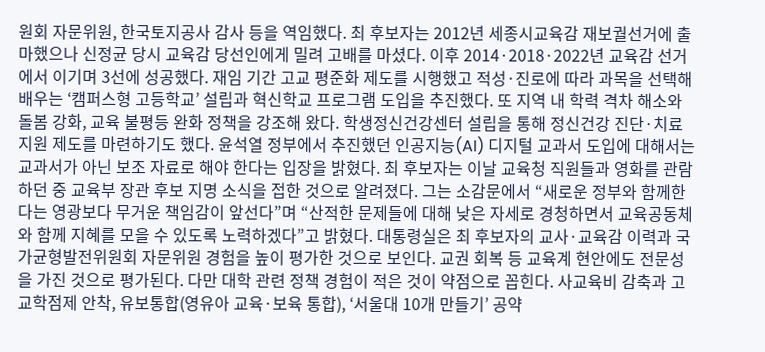원회 자문위원, 한국토지공사 감사 등을 역임했다. 최 후보자는 2012년 세종시교육감 재보궐선거에 출마했으나 신정균 당시 교육감 당선인에게 밀려 고배를 마셨다. 이후 2014·2018·2022년 교육감 선거에서 이기며 3선에 성공했다. 재임 기간 고교 평준화 제도를 시행했고 적성·진로에 따라 과목을 선택해 배우는 ‘캠퍼스형 고등학교’ 설립과 혁신학교 프로그램 도입을 추진했다. 또 지역 내 학력 격차 해소와 돌봄 강화, 교육 불평등 완화 정책을 강조해 왔다. 학생정신건강센터 설립을 통해 정신건강 진단·치료 지원 제도를 마련하기도 했다. 윤석열 정부에서 추진했던 인공지능(AI) 디지털 교과서 도입에 대해서는 교과서가 아닌 보조 자료로 해야 한다는 입장을 밝혔다. 최 후보자는 이날 교육청 직원들과 영화를 관람하던 중 교육부 장관 후보 지명 소식을 접한 것으로 알려졌다. 그는 소감문에서 “새로운 정부와 함께한다는 영광보다 무거운 책임감이 앞선다”며 “산적한 문제들에 대해 낮은 자세로 경청하면서 교육공동체와 함께 지혜를 모을 수 있도록 노력하겠다”고 밝혔다. 대통령실은 최 후보자의 교사·교육감 이력과 국가균형발전위원회 자문위원 경험을 높이 평가한 것으로 보인다. 교권 회복 등 교육계 현안에도 전문성을 가진 것으로 평가된다. 다만 대학 관련 정책 경험이 적은 것이 약점으로 꼽힌다. 사교육비 감축과 고교학점제 안착, 유보통합(영유아 교육·보육 통합), ‘서울대 10개 만들기’ 공약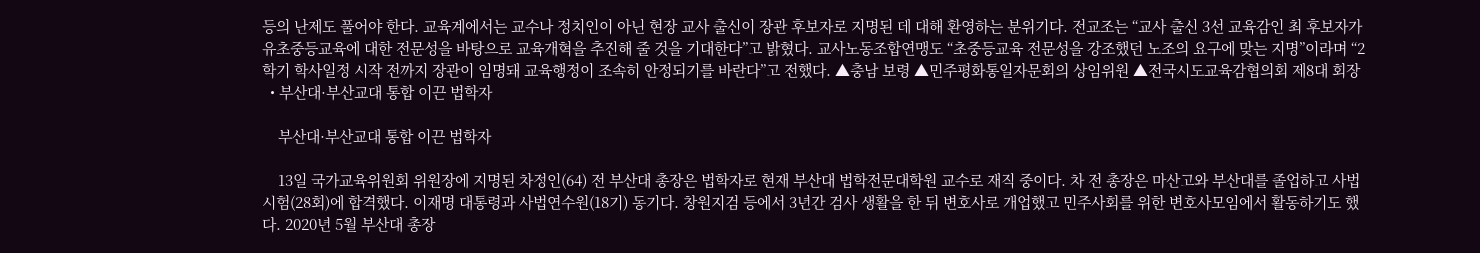등의 난제도 풀어야 한다. 교육계에서는 교수나 정치인이 아닌 현장 교사 출신이 장관 후보자로 지명된 데 대해 환영하는 분위기다. 전교조는 “교사 출신 3선 교육감인 최 후보자가 유초중등교육에 대한 전문성을 바탕으로 교육개혁을 추진해 줄 것을 기대한다”고 밝혔다. 교사노동조합연맹도 “초중등교육 전문성을 강조했던 노조의 요구에 맞는 지명”이라며 “2학기 학사일정 시작 전까지 장관이 임명돼 교육행정이 조속히 안정되기를 바란다”고 전했다. ▲충남 보령 ▲민주평화통일자문회의 상임위원 ▲전국시도교육감협의회 제8대 회장
  • 부산대·부산교대 통합 이끈 법학자

    부산대·부산교대 통합 이끈 법학자

    13일 국가교육위원회 위원장에 지명된 차정인(64) 전 부산대 총장은 법학자로 현재 부산대 법학전문대학원 교수로 재직 중이다. 차 전 총장은 마산고와 부산대를 졸업하고 사법시험(28회)에 합격했다. 이재명 대통령과 사법연수원(18기) 동기다. 창원지검 등에서 3년간 검사 생활을 한 뒤 변호사로 개업했고 민주사회를 위한 변호사모임에서 활동하기도 했다. 2020년 5월 부산대 총장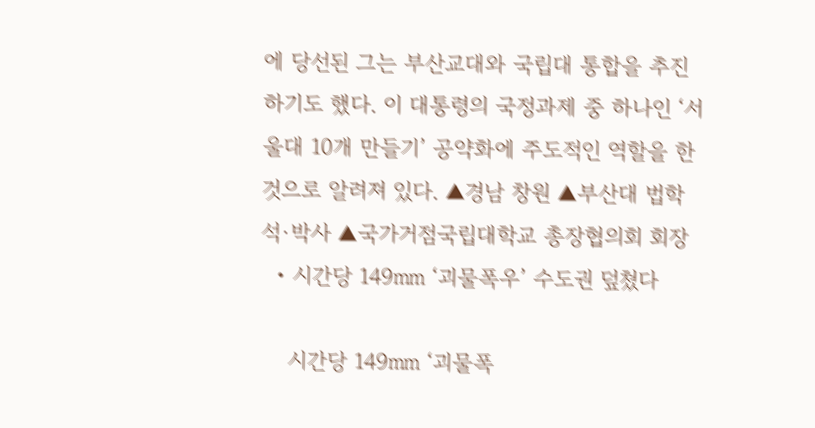에 당선된 그는 부산교대와 국립대 통합을 추진하기도 했다. 이 대통령의 국정과제 중 하나인 ‘서울대 10개 만들기’ 공약화에 주도적인 역할을 한 것으로 알려져 있다. ▲경남 창원 ▲부산대 법학 석·박사 ▲국가거점국립대학교 총장협의회 회장
  • 시간당 149㎜ ‘괴물폭우’ 수도권 덮쳤다

    시간당 149㎜ ‘괴물폭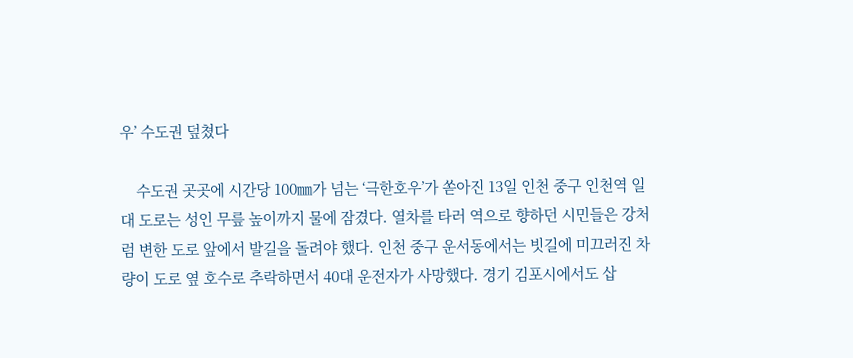우’ 수도권 덮쳤다

    수도권 곳곳에 시간당 100㎜가 넘는 ‘극한호우’가 쏟아진 13일 인천 중구 인천역 일대 도로는 성인 무릎 높이까지 물에 잠겼다. 열차를 타러 역으로 향하던 시민들은 강처럼 변한 도로 앞에서 발길을 돌려야 했다. 인천 중구 운서동에서는 빗길에 미끄러진 차량이 도로 옆 호수로 추락하면서 40대 운전자가 사망했다. 경기 김포시에서도 삽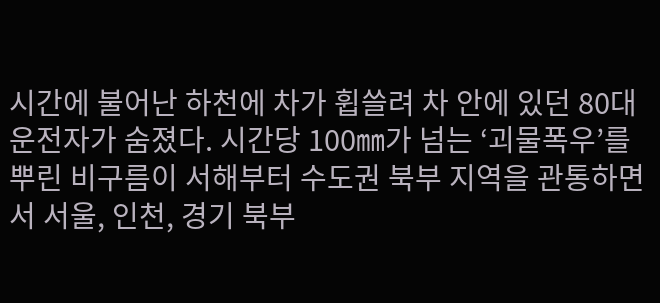시간에 불어난 하천에 차가 휩쓸려 차 안에 있던 80대 운전자가 숨졌다. 시간당 100㎜가 넘는 ‘괴물폭우’를 뿌린 비구름이 서해부터 수도권 북부 지역을 관통하면서 서울, 인천, 경기 북부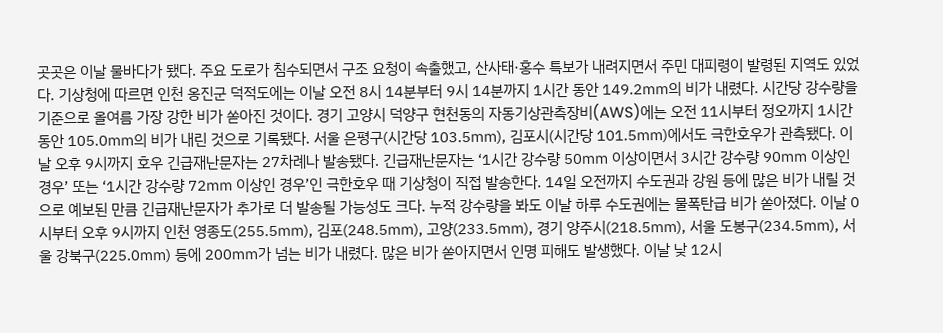곳곳은 이날 물바다가 됐다. 주요 도로가 침수되면서 구조 요청이 속출했고, 산사태·홍수 특보가 내려지면서 주민 대피령이 발령된 지역도 있었다. 기상청에 따르면 인천 옹진군 덕적도에는 이날 오전 8시 14분부터 9시 14분까지 1시간 동안 149.2㎜의 비가 내렸다. 시간당 강수량을 기준으로 올여름 가장 강한 비가 쏟아진 것이다. 경기 고양시 덕양구 현천동의 자동기상관측장비(AWS)에는 오전 11시부터 정오까지 1시간 동안 105.0㎜의 비가 내린 것으로 기록됐다. 서울 은평구(시간당 103.5㎜), 김포시(시간당 101.5㎜)에서도 극한호우가 관측됐다. 이날 오후 9시까지 호우 긴급재난문자는 27차례나 발송됐다. 긴급재난문자는 ‘1시간 강수량 50㎜ 이상이면서 3시간 강수량 90㎜ 이상인 경우’ 또는 ‘1시간 강수량 72㎜ 이상인 경우’인 극한호우 때 기상청이 직접 발송한다. 14일 오전까지 수도권과 강원 등에 많은 비가 내릴 것으로 예보된 만큼 긴급재난문자가 추가로 더 발송될 가능성도 크다. 누적 강수량을 봐도 이날 하루 수도권에는 물폭탄급 비가 쏟아졌다. 이날 0시부터 오후 9시까지 인천 영종도(255.5㎜), 김포(248.5㎜), 고양(233.5㎜), 경기 양주시(218.5㎜), 서울 도봉구(234.5㎜), 서울 강북구(225.0㎜) 등에 200㎜가 넘는 비가 내렸다. 많은 비가 쏟아지면서 인명 피해도 발생했다. 이날 낮 12시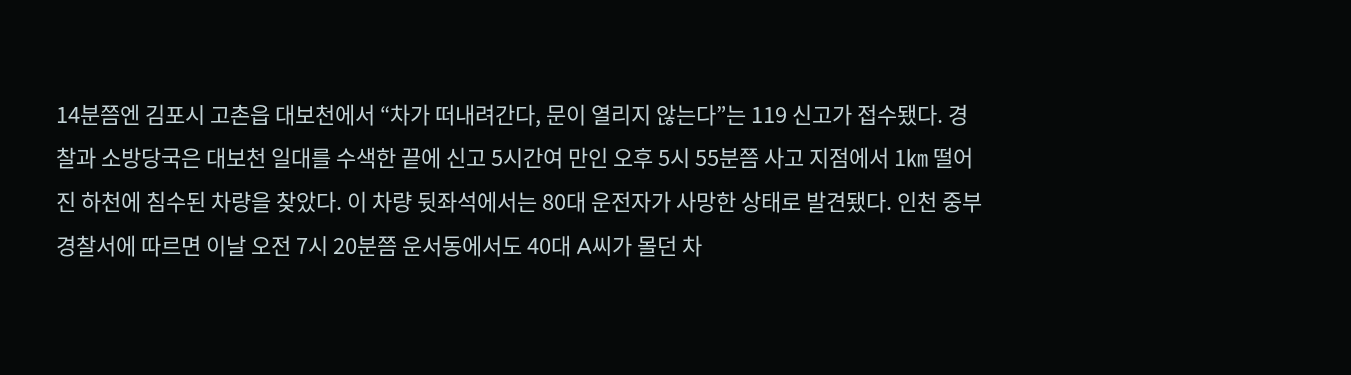14분쯤엔 김포시 고촌읍 대보천에서 “차가 떠내려간다, 문이 열리지 않는다”는 119 신고가 접수됐다. 경찰과 소방당국은 대보천 일대를 수색한 끝에 신고 5시간여 만인 오후 5시 55분쯤 사고 지점에서 1㎞ 떨어진 하천에 침수된 차량을 찾았다. 이 차량 뒷좌석에서는 80대 운전자가 사망한 상태로 발견됐다. 인천 중부경찰서에 따르면 이날 오전 7시 20분쯤 운서동에서도 40대 A씨가 몰던 차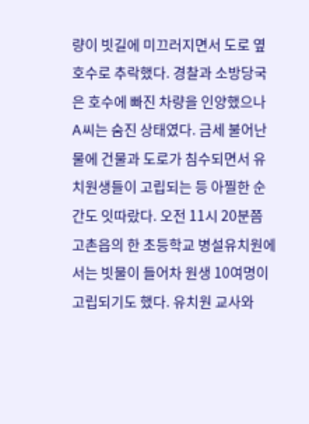량이 빗길에 미끄러지면서 도로 옆 호수로 추락했다. 경찰과 소방당국은 호수에 빠진 차량을 인양했으나 A씨는 숨진 상태였다. 금세 불어난 물에 건물과 도로가 침수되면서 유치원생들이 고립되는 등 아찔한 순간도 잇따랐다. 오전 11시 20분쯤 고촌읍의 한 초등학교 병설유치원에서는 빗물이 들어차 원생 10여명이 고립되기도 했다. 유치원 교사와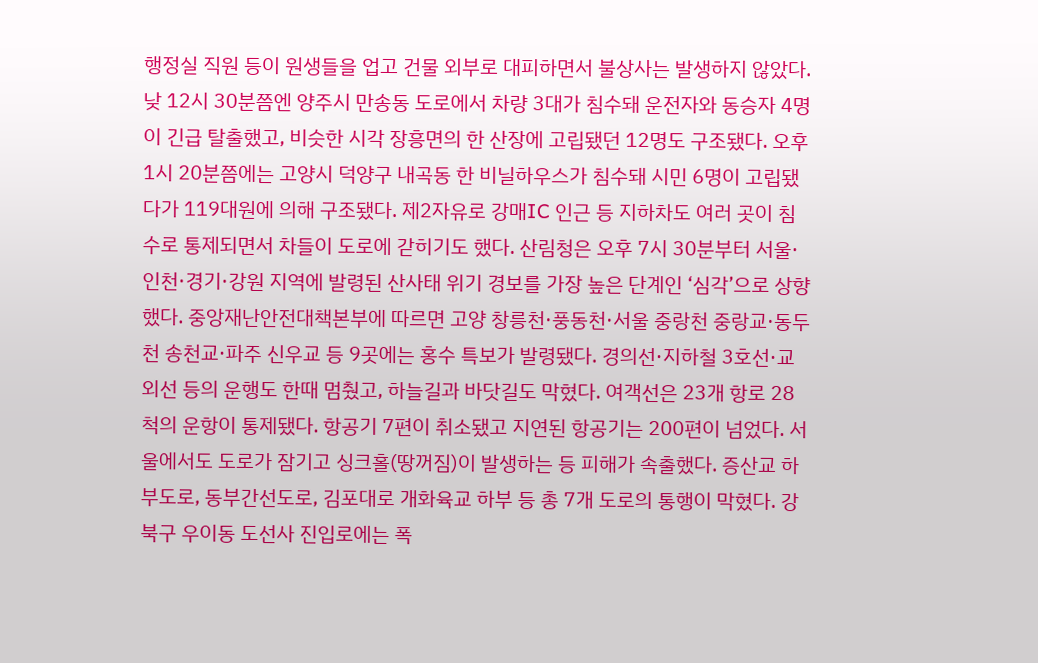행정실 직원 등이 원생들을 업고 건물 외부로 대피하면서 불상사는 발생하지 않았다. 낮 12시 30분쯤엔 양주시 만송동 도로에서 차량 3대가 침수돼 운전자와 동승자 4명이 긴급 탈출했고, 비슷한 시각 장흥면의 한 산장에 고립됐던 12명도 구조됐다. 오후 1시 20분쯤에는 고양시 덕양구 내곡동 한 비닐하우스가 침수돼 시민 6명이 고립됐다가 119대원에 의해 구조됐다. 제2자유로 강매IC 인근 등 지하차도 여러 곳이 침수로 통제되면서 차들이 도로에 갇히기도 했다. 산림청은 오후 7시 30분부터 서울·인천·경기·강원 지역에 발령된 산사태 위기 경보를 가장 높은 단계인 ‘심각’으로 상향했다. 중앙재난안전대책본부에 따르면 고양 창릉천·풍동천·서울 중랑천 중랑교·동두천 송천교·파주 신우교 등 9곳에는 홍수 특보가 발령됐다. 경의선·지하철 3호선·교외선 등의 운행도 한때 멈췄고, 하늘길과 바닷길도 막혔다. 여객선은 23개 항로 28척의 운항이 통제됐다. 항공기 7편이 취소됐고 지연된 항공기는 200편이 넘었다. 서울에서도 도로가 잠기고 싱크홀(땅꺼짐)이 발생하는 등 피해가 속출했다. 증산교 하부도로, 동부간선도로, 김포대로 개화육교 하부 등 총 7개 도로의 통행이 막혔다. 강북구 우이동 도선사 진입로에는 폭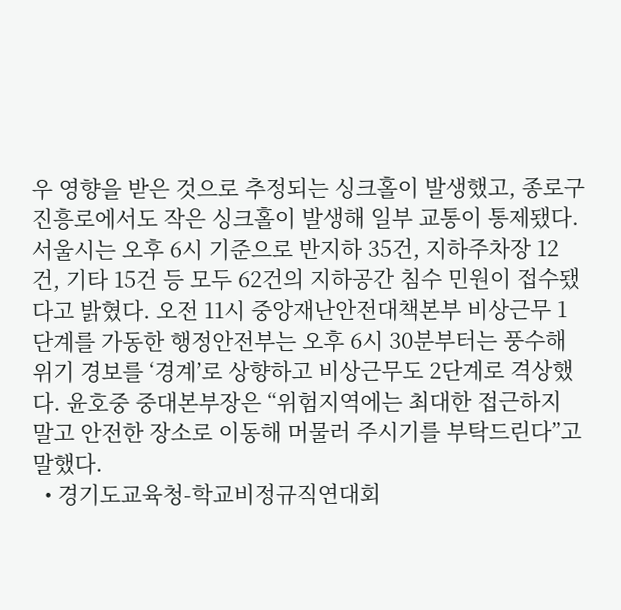우 영향을 받은 것으로 추정되는 싱크홀이 발생했고, 종로구 진흥로에서도 작은 싱크홀이 발생해 일부 교통이 통제됐다. 서울시는 오후 6시 기준으로 반지하 35건, 지하주차장 12건, 기타 15건 등 모두 62건의 지하공간 침수 민원이 접수됐다고 밝혔다. 오전 11시 중앙재난안전대책본부 비상근무 1단계를 가동한 행정안전부는 오후 6시 30분부터는 풍수해 위기 경보를 ‘경계’로 상향하고 비상근무도 2단계로 격상했다. 윤호중 중대본부장은 “위험지역에는 최대한 접근하지 말고 안전한 장소로 이동해 머물러 주시기를 부탁드린다”고 말했다.
  • 경기도교육청-학교비정규직연대회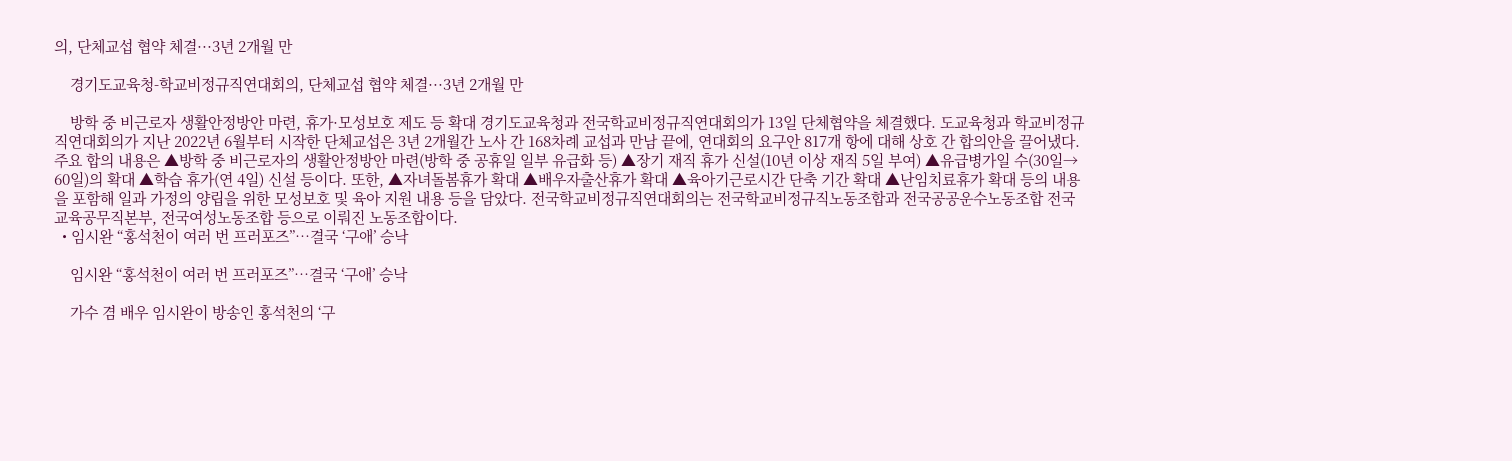의, 단체교섭 협약 체결···3년 2개월 만

    경기도교육청-학교비정규직연대회의, 단체교섭 협약 체결···3년 2개월 만

    방학 중 비근로자 생활안정방안 마련, 휴가·모성보호 제도 등 확대 경기도교육청과 전국학교비정규직연대회의가 13일 단체협약을 체결했다. 도교육청과 학교비정규직연대회의가 지난 2022년 6월부터 시작한 단체교섭은 3년 2개월간 노사 간 168차례 교섭과 만남 끝에, 연대회의 요구안 817개 항에 대해 상호 간 합의안을 끌어냈다. 주요 합의 내용은 ▲방학 중 비근로자의 생활안정방안 마련(방학 중 공휴일 일부 유급화 등) ▲장기 재직 휴가 신설(10년 이상 재직 5일 부여) ▲유급병가일 수(30일→ 60일)의 확대 ▲학습 휴가(연 4일) 신설 등이다. 또한, ▲자녀돌봄휴가 확대 ▲배우자출산휴가 확대 ▲육아기근로시간 단축 기간 확대 ▲난임치료휴가 확대 등의 내용을 포함해 일과 가정의 양립을 위한 모성보호 및 육아 지원 내용 등을 담았다. 전국학교비정규직연대회의는 전국학교비정규직노동조합과 전국공공운수노동조합 전국교육공무직본부, 전국여성노동조합 등으로 이뤄진 노동조합이다.
  • 임시완 “홍석천이 여러 번 프러포즈”…결국 ‘구애’ 승낙

    임시완 “홍석천이 여러 번 프러포즈”…결국 ‘구애’ 승낙

    가수 겸 배우 임시완이 방송인 홍석천의 ‘구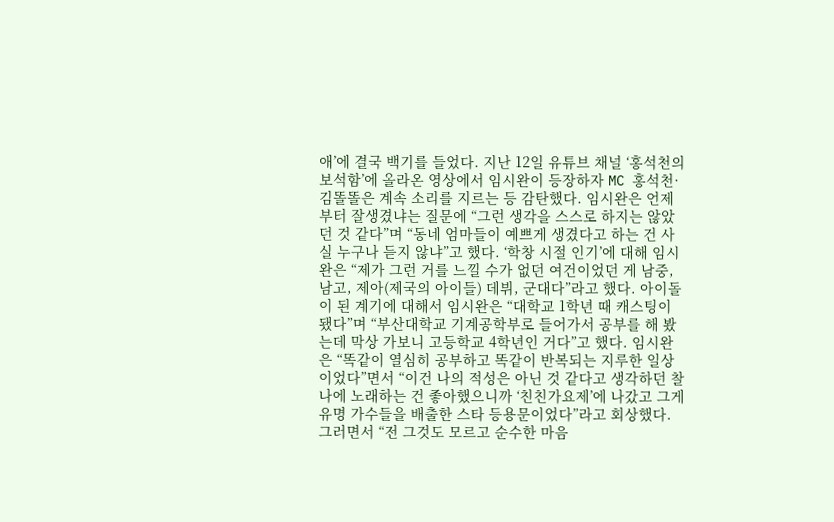애’에 결국 백기를 들었다. 지난 12일 유튜브 채널 ‘홍석천의 보석함’에 올라온 영상에서 임시완이 등장하자 MC 홍석천·김똘똘은 계속 소리를 지르는 등 감탄했다. 임시완은 언제부터 잘생겼냐는 질문에 “그런 생각을 스스로 하지는 않았던 것 같다”며 “동네 엄마들이 예쁘게 생겼다고 하는 건 사실 누구나 듣지 않냐”고 했다. ‘학창 시절 인기’에 대해 임시완은 “제가 그런 거를 느낄 수가 없던 여건이었던 게 남중, 남고, 제아(제국의 아이들) 데뷔, 군대다”라고 했다. 아이돌이 된 계기에 대해서 임시완은 “대학교 1학년 때 캐스팅이 됐다”며 “부산대학교 기계공학부로 들어가서 공부를 해 봤는데 막상 가보니 고등학교 4학년인 거다”고 했다. 임시완은 “똑같이 열심히 공부하고 똑같이 반복되는 지루한 일상이었다”면서 “이건 나의 적성은 아닌 것 같다고 생각하던 찰나에 노래하는 건 좋아했으니까 ‘친친가요제’에 나갔고 그게 유명 가수들을 배출한 스타 등용문이었다”라고 회상했다. 그러면서 “전 그것도 모르고 순수한 마음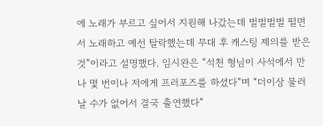에 노래가 부르고 싶어서 지원해 나갔는데 벌벌벌벌 떨면서 노래하고 예선 탈락했는데 무대 후 캐스팅 제의를 받은 것”이라고 설명했다. 임시완은 “석천 형님이 사석에서 만나 몇 번이나 저에게 프러포즈를 하셨다”며 “더이상 물러날 수가 없어서 결국 출연했다”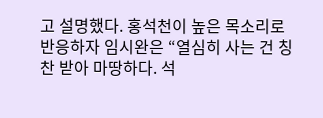고 설명했다. 홍석천이 높은 목소리로 반응하자 임시완은 “열심히 사는 건 칭찬 받아 마땅하다. 석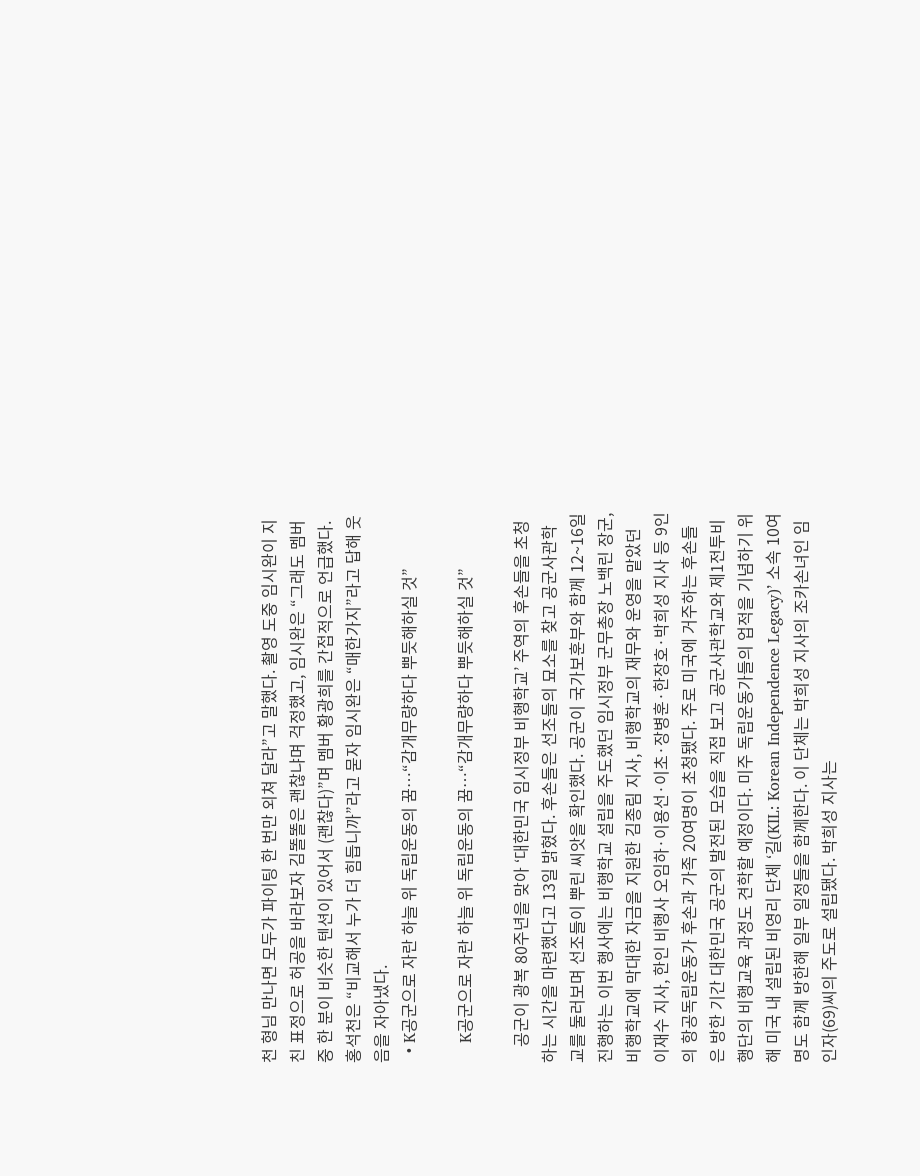천 형님 만나면 모두가 파이팅 한 번만 외쳐 달라”고 말했다. 촬영 도중 임시완이 지친 표정으로 허공을 바라보자 김똘똘은 괜찮냐며 걱정했고, 임시완은 “그래도 멤버 중 한 분이 비슷한 텐션이 있어서 (괜찮다)”며 멤버 황광희를 간접적으로 언급했다. 홍석천은 “비교해서 누가 더 힘듭니까”라고 묻자 임시완은 “매한가지”라고 답해 웃음을 자아냈다.
  • K공군으로 자란 하늘 위 독립운동의 꿈…“감개무량하다 뿌듯해하실 것”

    K공군으로 자란 하늘 위 독립운동의 꿈…“감개무량하다 뿌듯해하실 것”

    공군이 광복 80주년을 맞아 ‘대한민국 임시정부 비행학교’ 주역의 후손들을 초청하는 시간을 마련했다고 13일 밝혔다. 후손들은 선조들의 묘소를 찾고 공군사관학교를 둘러보며 선조들이 뿌린 씨앗을 확인했다. 공군이 국가보훈부와 함께 12~16일 진행하는 이번 행사에는 비행학교 설립을 주도했던 임시정부 군무총장 노백린 장군, 비행학교에 막대한 자금을 지원한 김종림 지사, 비행학교의 재무와 운영을 맡았던 이재수 지사, 한인 비행사 오임하·이용선·이초·장병훈·한장호·박희성 지사 등 9인의 항공독립운동가 후손과 가족 20여명이 초청됐다. 주로 미국에 거주하는 후손들은 방한 기간 대한민국 공군의 발전된 모습을 직접 보고 공군사관학교와 제1전투비행단의 비행교육 과정도 견학할 예정이다. 미주 독립운동가들의 업적을 기념하기 위해 미국 내 설립된 비영리 단체 ‘길(KIL: Korean Independence Legacy)’ 소속 10여명도 함께 방한해 일부 일정들을 함께한다. 이 단체는 박희성 지사의 조카손녀인 임인자(69)씨의 주도로 설립됐다. 박희성 지사는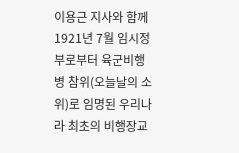이용근 지사와 함께 1921년 7월 임시정부로부터 육군비행병 참위(오늘날의 소위)로 임명된 우리나라 최초의 비행장교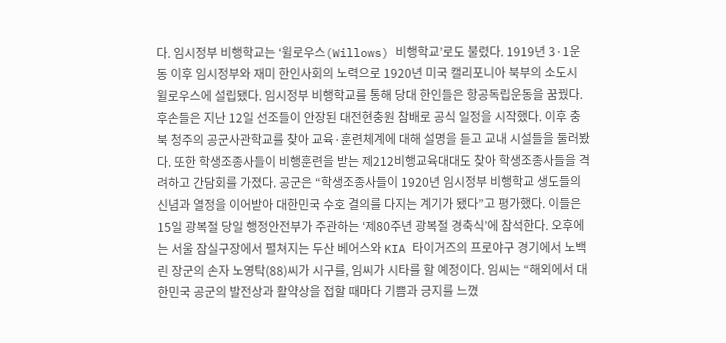다. 임시정부 비행학교는 ‘윌로우스(Willows) 비행학교’로도 불렸다. 1919년 3·1운동 이후 임시정부와 재미 한인사회의 노력으로 1920년 미국 캘리포니아 북부의 소도시 윌로우스에 설립됐다. 임시정부 비행학교를 통해 당대 한인들은 항공독립운동을 꿈꿨다. 후손들은 지난 12일 선조들이 안장된 대전현충원 참배로 공식 일정을 시작했다. 이후 충북 청주의 공군사관학교를 찾아 교육·훈련체계에 대해 설명을 듣고 교내 시설들을 둘러봤다. 또한 학생조종사들이 비행훈련을 받는 제212비행교육대대도 찾아 학생조종사들을 격려하고 간담회를 가졌다. 공군은 “학생조종사들이 1920년 임시정부 비행학교 생도들의 신념과 열정을 이어받아 대한민국 수호 결의를 다지는 계기가 됐다”고 평가했다. 이들은 15일 광복절 당일 행정안전부가 주관하는 ‘제80주년 광복절 경축식’에 참석한다. 오후에는 서울 잠실구장에서 펼쳐지는 두산 베어스와 KIA 타이거즈의 프로야구 경기에서 노백린 장군의 손자 노영탁(88)씨가 시구를, 임씨가 시타를 할 예정이다. 임씨는 “해외에서 대한민국 공군의 발전상과 활약상을 접할 때마다 기쁨과 긍지를 느꼈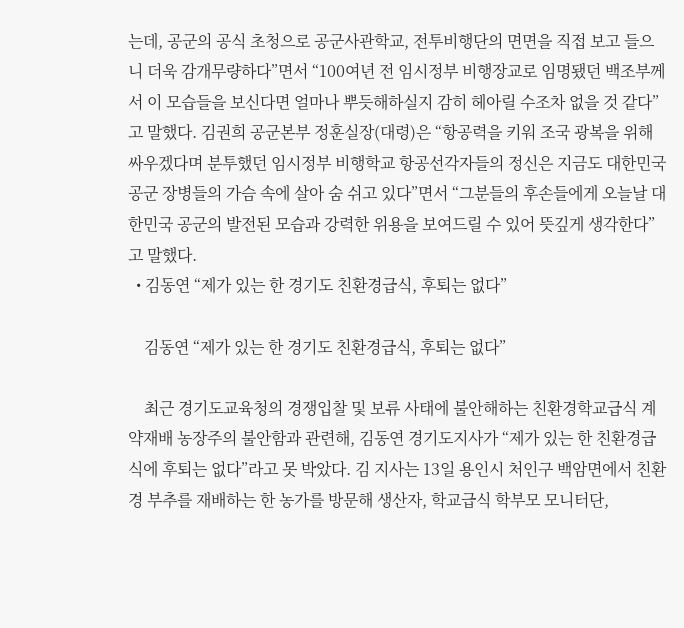는데, 공군의 공식 초청으로 공군사관학교, 전투비행단의 면면을 직접 보고 들으니 더욱 감개무량하다”면서 “100여년 전 임시정부 비행장교로 임명됐던 백조부께서 이 모습들을 보신다면 얼마나 뿌듯해하실지 감히 헤아릴 수조차 없을 것 같다”고 말했다. 김권희 공군본부 정훈실장(대령)은 “항공력을 키워 조국 광복을 위해 싸우겠다며 분투했던 임시정부 비행학교 항공선각자들의 정신은 지금도 대한민국 공군 장병들의 가슴 속에 살아 숨 쉬고 있다”면서 “그분들의 후손들에게 오늘날 대한민국 공군의 발전된 모습과 강력한 위용을 보여드릴 수 있어 뜻깊게 생각한다”고 말했다.
  • 김동연 “제가 있는 한 경기도 친환경급식, 후퇴는 없다”

    김동연 “제가 있는 한 경기도 친환경급식, 후퇴는 없다”

    최근 경기도교육청의 경쟁입찰 및 보류 사태에 불안해하는 친환경학교급식 계약재배 농장주의 불안함과 관련해, 김동연 경기도지사가 “제가 있는 한 친환경급식에 후퇴는 없다”라고 못 박았다. 김 지사는 13일 용인시 처인구 백암면에서 친환경 부추를 재배하는 한 농가를 방문해 생산자, 학교급식 학부모 모니터단,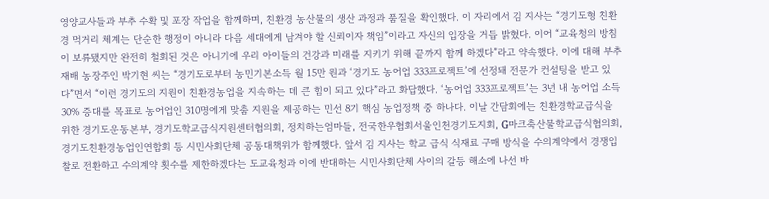영양교사들과 부추 수확 및 포장 작업을 함께하며, 친환경 농산물의 생산 과정과 품질을 확인했다. 이 자리에서 김 지사는 “경기도형 친환경 먹거리 체계는 단순한 행정이 아니라 다음 세대에게 남겨야 할 신뢰이자 책임”이라고 자신의 입장을 거듭 밝혔다. 이어 “교육청의 방침이 보류됐지만 완전히 철회된 것은 아니기에 우리 아이들의 건강과 미래를 지키기 위해 끝까지 함께 하겠다”라고 약속했다. 이에 대해 부추 재배 농장주인 박기현 씨는 “경기도로부터 농민기본소득 월 15만 원과 ‘경기도 농어업 333프로젝트’에 선정돼 전문가 컨설팅을 받고 있다”면서 “이런 경기도의 지원이 친환경농업을 지속하는 데 큰 힘이 되고 있다”라고 화답했다. ‘농어업 333프로젝트’는 3년 내 농어업 소득 30% 증대를 목표로 농어업인 310명에게 맞춤 지원을 제공하는 민선 8기 핵심 농업정책 중 하나다. 이날 간담회에는 친환경학교급식을 위한 경기도운동본부, 경기도학교급식지원센터협의회, 정치하는엄마들, 전국한우협회서울인천경기도지회, G마크축산물학교급식협의회, 경기도친환경농업인연합회 등 시민사회단체 공동대책위가 함께했다. 앞서 김 지사는 학교 급식 식재료 구매 방식을 수의계약에서 경쟁입찰로 전환하고 수의계약 횟수를 제한하겠다는 도교육청과 이에 반대하는 시민사회단체 사이의 갈등 해소에 나선 바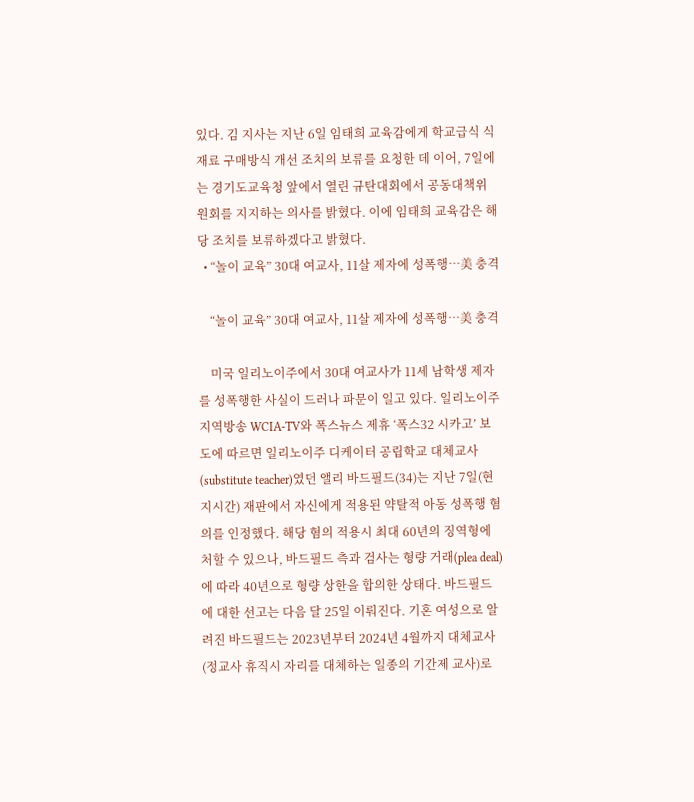있다. 김 지사는 지난 6일 임태희 교육감에게 학교급식 식재료 구매방식 개선 조치의 보류를 요청한 데 이어, 7일에는 경기도교육청 앞에서 열린 규탄대회에서 공동대책위원회를 지지하는 의사를 밝혔다. 이에 임태희 교육감은 해당 조치를 보류하겠다고 밝혔다.
  • “놀이 교육” 30대 여교사, 11살 제자에 성폭행…美 충격

    “놀이 교육” 30대 여교사, 11살 제자에 성폭행…美 충격

    미국 일리노이주에서 30대 여교사가 11세 남학생 제자를 성폭행한 사실이 드러나 파문이 일고 있다. 일리노이주 지역방송 WCIA-TV와 폭스뉴스 제휴 ‘폭스32 시카고’ 보도에 따르면 일리노이주 디케이터 공립학교 대체교사(substitute teacher)였던 앨리 바드필드(34)는 지난 7일(현지시간) 재판에서 자신에게 적용된 약탈적 아동 성폭행 혐의를 인정했다. 해당 혐의 적용시 최대 60년의 징역형에 처할 수 있으나, 바드필드 측과 검사는 형량 거래(plea deal)에 따라 40년으로 형량 상한을 합의한 상태다. 바드필드에 대한 선고는 다음 달 25일 이뤄진다. 기혼 여성으로 알려진 바드필드는 2023년부터 2024년 4월까지 대체교사(정교사 휴직시 자리를 대체하는 일종의 기간제 교사)로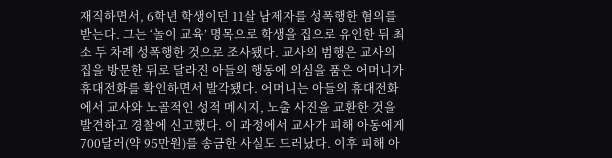재직하면서, 6학년 학생이던 11살 남제자를 성폭행한 혐의를 받는다. 그는 ‘놀이 교육’ 명목으로 학생을 집으로 유인한 뒤 최소 두 차례 성폭행한 것으로 조사됐다. 교사의 범행은 교사의 집을 방문한 뒤로 달라진 아들의 행동에 의심을 품은 어머니가 휴대전화를 확인하면서 발각됐다. 어머니는 아들의 휴대전화에서 교사와 노골적인 성적 메시지, 노출 사진을 교환한 것을 발견하고 경찰에 신고했다. 이 과정에서 교사가 피해 아동에게 700달러(약 95만원)를 송금한 사실도 드러났다. 이후 피해 아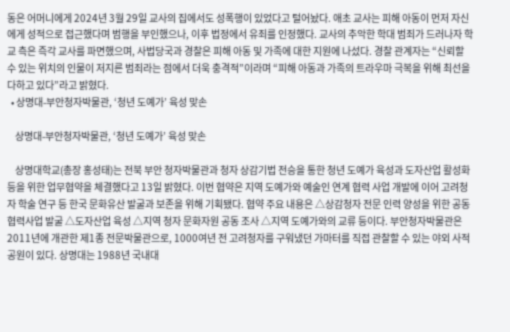동은 어머니에게 2024년 3월 29일 교사의 집에서도 성폭행이 있었다고 털어놨다. 애초 교사는 피해 아동이 먼저 자신에게 성적으로 접근했다며 범행을 부인했으나, 이후 법정에서 유죄를 인정했다. 교사의 추악한 학대 범죄가 드러나자 학교 측은 즉각 교사를 파면했으며, 사법당국과 경찰은 피해 아동 및 가족에 대한 지원에 나섰다. 경찰 관계자는 “신뢰할 수 있는 위치의 인물이 저지른 범죄라는 점에서 더욱 충격적”이라며 “피해 아동과 가족의 트라우마 극복을 위해 최선을 다하고 있다”라고 밝혔다.
  • 상명대-부안청자박물관, ‘청년 도예가’ 육성 맞손

    상명대-부안청자박물관, ‘청년 도예가’ 육성 맞손

    상명대학교(총장 홍성태)는 전북 부안 청자박물관과 청자 상감기법 전승을 통한 청년 도예가 육성과 도자산업 활성화 등을 위한 업무협약을 체결했다고 13일 밝혔다. 이번 협약은 지역 도예가와 예술인 연계 협력 사업 개발에 이어 고려청자 학술 연구 등 한국 문화유산 발굴과 보존을 위해 기획됐다. 협약 주요 내용은 △상감청자 전문 인력 양성을 위한 공동 협력사업 발굴 △도자산업 육성 △지역 청자 문화자원 공동 조사 △지역 도예가와의 교류 등이다. 부안청자박물관은 2011년에 개관한 제1종 전문박물관으로, 1000여년 전 고려청자를 구워냈던 가마터를 직접 관찰할 수 있는 야외 사적공원이 있다. 상명대는 1988년 국내대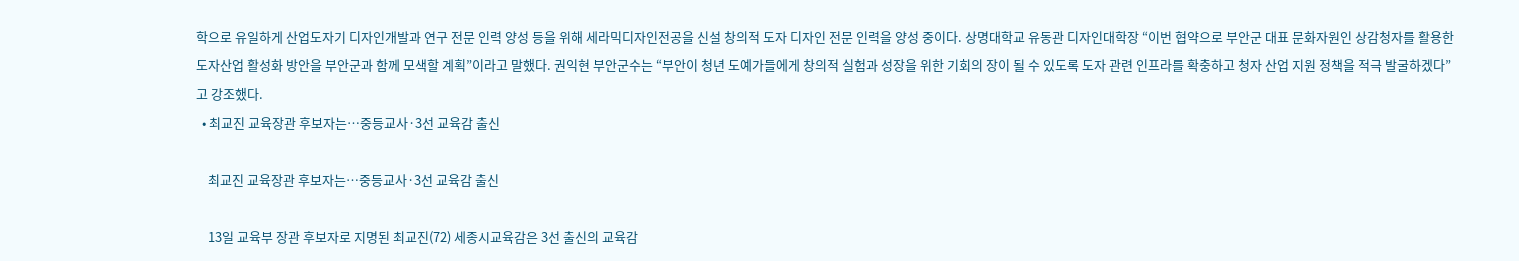학으로 유일하게 산업도자기 디자인개발과 연구 전문 인력 양성 등을 위해 세라믹디자인전공을 신설 창의적 도자 디자인 전문 인력을 양성 중이다. 상명대학교 유동관 디자인대학장 “이번 협약으로 부안군 대표 문화자원인 상감청자를 활용한 도자산업 활성화 방안을 부안군과 함께 모색할 계획”이라고 말했다. 권익현 부안군수는 “부안이 청년 도예가들에게 창의적 실험과 성장을 위한 기회의 장이 될 수 있도록 도자 관련 인프라를 확충하고 청자 산업 지원 정책을 적극 발굴하겠다”고 강조했다.
  • 최교진 교육장관 후보자는…중등교사·3선 교육감 출신

    최교진 교육장관 후보자는…중등교사·3선 교육감 출신

    13일 교육부 장관 후보자로 지명된 최교진(72) 세종시교육감은 3선 출신의 교육감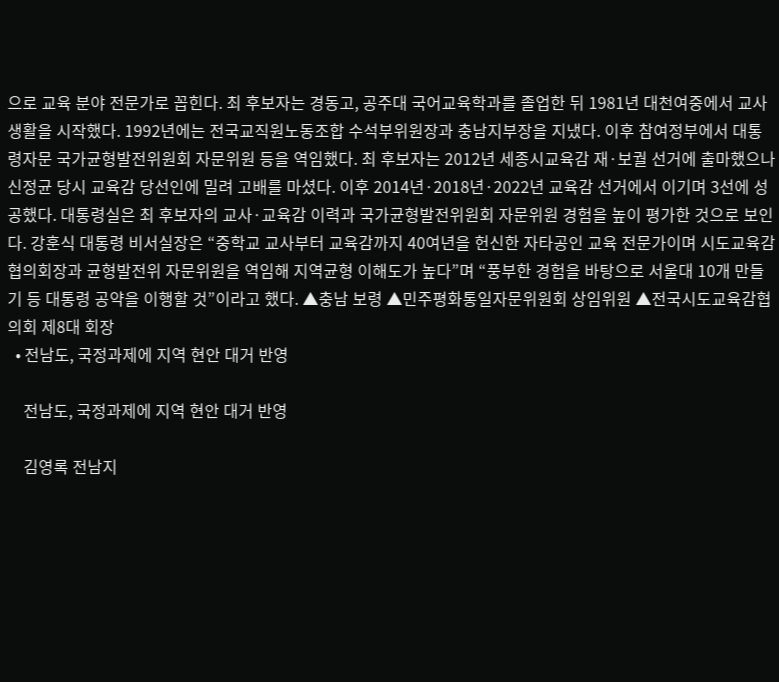으로 교육 분야 전문가로 꼽힌다. 최 후보자는 경동고, 공주대 국어교육학과를 졸업한 뒤 1981년 대천여중에서 교사 생활을 시작했다. 1992년에는 전국교직원노동조합 수석부위원장과 충남지부장을 지냈다. 이후 참여정부에서 대통령자문 국가균형발전위원회 자문위원 등을 역임했다. 최 후보자는 2012년 세종시교육감 재·보궐 선거에 출마했으나 신정균 당시 교육감 당선인에 밀려 고배를 마셨다. 이후 2014년·2018년·2022년 교육감 선거에서 이기며 3선에 성공했다. 대통령실은 최 후보자의 교사·교육감 이력과 국가균형발전위원회 자문위원 경험을 높이 평가한 것으로 보인다. 강훈식 대통령 비서실장은 “중학교 교사부터 교육감까지 40여년을 헌신한 자타공인 교육 전문가이며 시도교육감협의회장과 균형발전위 자문위원을 역임해 지역균형 이해도가 높다”며 “풍부한 경험을 바탕으로 서울대 10개 만들기 등 대통령 공약을 이행할 것”이라고 했다. ▲충남 보령 ▲민주평화통일자문위원회 상임위원 ▲전국시도교육감협의회 제8대 회장
  • 전남도, 국정과제에 지역 현안 대거 반영

    전남도, 국정과제에 지역 현안 대거 반영

    김영록 전남지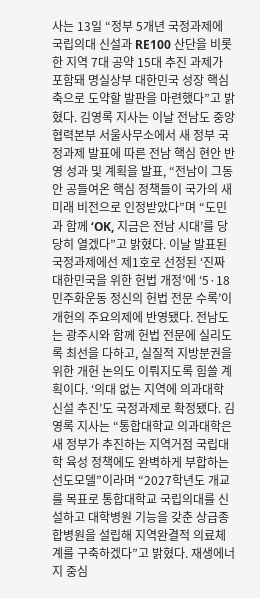사는 13일 “정부 5개년 국정과제에 국립의대 신설과 RE100 산단을 비롯한 지역 7대 공약 15대 추진 과제가 포함돼 명실상부 대한민국 성장 핵심축으로 도약할 발판을 마련했다”고 밝혔다. 김영록 지사는 이날 전남도 중앙협력본부 서울사무소에서 새 정부 국정과제 발표에 따른 전남 핵심 현안 반영 성과 및 계획을 발표, “전남이 그동안 공들여온 핵심 정책들이 국가의 새 미래 비전으로 인정받았다”며 “도민과 함께 ‘OK, 지금은 전남 시대’를 당당히 열겠다”고 밝혔다. 이날 발표된 국정과제에선 제1호로 선정된 ‘진짜 대한민국을 위한 헌법 개정’에 ‘5·18 민주화운동 정신의 헌법 전문 수록’이 개헌의 주요의제에 반영됐다. 전남도는 광주시와 함께 헌법 전문에 실리도록 최선을 다하고, 실질적 지방분권을 위한 개헌 논의도 이뤄지도록 힘쓸 계획이다. ‘의대 없는 지역에 의과대학 신설 추진’도 국정과제로 확정됐다. 김영록 지사는 “통합대학교 의과대학은 새 정부가 추진하는 지역거점 국립대학 육성 정책에도 완벽하게 부합하는 선도모델”이라며 “2027학년도 개교를 목표로 통합대학교 국립의대를 신설하고 대학병원 기능을 갖춘 상급종합병원을 설립해 지역완결적 의료체계를 구축하겠다”고 밝혔다. 재생에너지 중심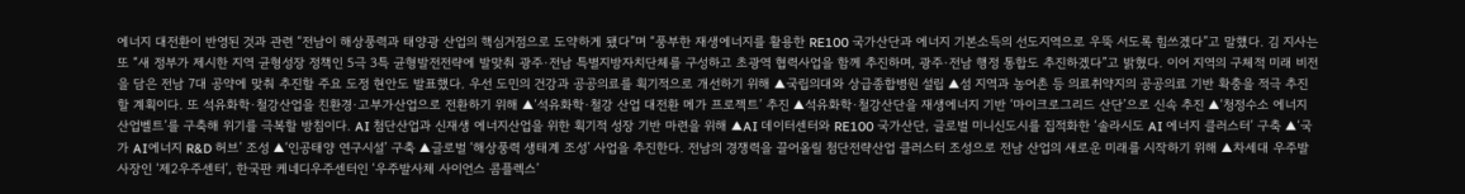에너지 대전환이 반영된 것과 관련 “전남이 해상풍력과 태양광 산업의 핵심거점으로 도약하게 됐다”며 “풍부한 재생에너지를 활용한 RE100 국가산단과 에너지 기본소득의 선도지역으로 우뚝 서도록 힘쓰겠다”고 말했다. 김 지사는 또 “새 정부가 제시한 지역 균형성장 정책인 5극 3특 균형발전전략에 발맞춰 광주·전남 특별지방자치단체를 구성하고 초광역 협력사업을 함께 추진하며, 광주·전남 행정 통합도 추진하겠다”고 밝혔다. 이어 지역의 구체적 미래 비전을 담은 전남 7대 공약에 맞춰 추진할 주요 도정 현안도 발표했다. 우선 도민의 건강과 공공의료를 획기적으로 개선하기 위해 ▲국립의대와 상급종합병원 설립 ▲섬 지역과 농어촌 등 의료취약지의 공공의료 기반 확충을 적극 추진할 계획이다. 또 석유화학·철강산업을 친환경·고부가산업으로 전환하기 위해 ▲‘석유화학·철강 산업 대전환 메가 프로젝트’ 추진 ▲석유화학·철강산단을 재생에너지 기반 ‘마이크로그리드 산단’으로 신속 추진 ▲‘청정수소 에너지 산업벨트’를 구축해 위기를 극복할 방침이다. AI 첨단산업과 신재생 에너지산업을 위한 획기적 성장 기반 마련을 위해 ▲AI 데이터센터와 RE100 국가산단, 글로벌 미니신도시를 집적화한 ‘솔라시도 AI 에너지 클러스터’ 구축 ▲‘국가 AI에너지 R&D 허브’ 조성 ▲‘인공태양 연구시설’ 구축 ▲글로벌 ‘해상풍력 생태계 조성’ 사업을 추진한다. 전남의 경쟁력을 끌어올릴 첨단전략산업 클러스터 조성으로 전남 산업의 새로운 미래를 시작하기 위해 ▲차세대 우주발사장인 ‘제2우주센터’, 한국판 케네디우주센터인 ‘우주발사체 사이언스 콤플렉스’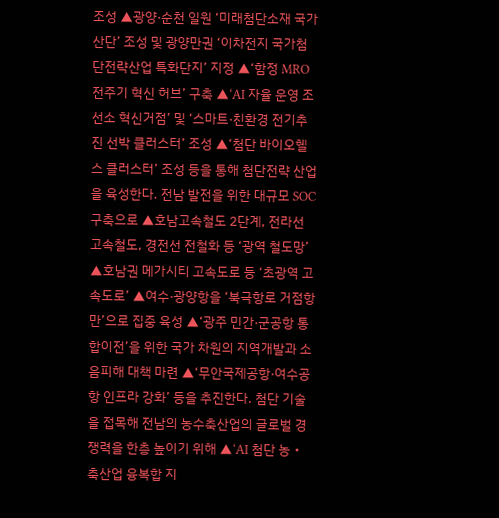조성 ▲광양·순천 일원 ‘미래첨단소재 국가산단’ 조성 및 광양만권 ‘이차전지 국가첨단전략산업 특화단지’ 지정 ▲‘함정 MRO 전주기 혁신 허브’ 구축 ▲‘AI 자율 운영 조선소 혁신거점’ 및 ‘스마트·친환경 전기추진 선박 클러스터’ 조성 ▲‘첨단 바이오헬스 클러스터’ 조성 등을 통해 첨단전략 산업을 육성한다. 전남 발전을 위한 대규모 SOC 구축으로 ▲호남고속철도 2단계, 전라선 고속철도, 경전선 전철화 등 ‘광역 철도망’ ▲호남권 메가시티 고속도로 등 ‘초광역 고속도로’ ▲여수·광양항을 ‘북극항로 거점항만’으로 집중 육성 ▲‘광주 민간·군공항 통합이전’을 위한 국가 차원의 지역개발과 소음피해 대책 마련 ▲‘무안국제공항·여수공항 인프라 강화’ 등을 추진한다. 첨단 기술을 접목해 전남의 농수축산업의 글로벌 경쟁력을 한층 높이기 위해 ▲‘AI 첨단 농‧축산업 융복합 지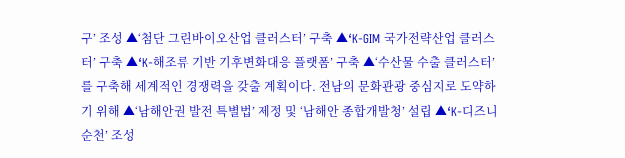구’ 조성 ▲‘첨단 그린바이오산업 클러스터’ 구축 ▲‘K-GIM 국가전략산업 클러스터’ 구축 ▲‘K-해조류 기반 기후변화대응 플랫폼’ 구축 ▲‘수산물 수출 클러스터’를 구축해 세계적인 경쟁력을 갖출 계획이다. 전남의 문화관광 중심지로 도약하기 위해 ▲‘남해안권 발전 특별법’ 제정 및 ‘남해안 종합개발청’ 설립 ▲‘K-디즈니 순천’ 조성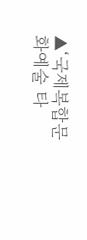▲‘국제복합문화예술 타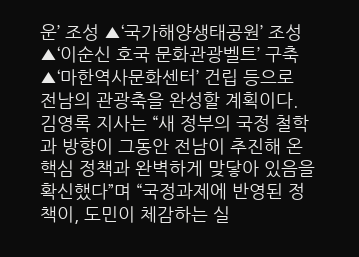운’ 조성 ▲‘국가해양생태공원’ 조성▲‘이순신 호국 문화관광벨트’ 구축 ▲‘마한역사문화센터’ 건립 등으로 전남의 관광축을 완성할 계획이다. 김영록 지사는 “새 정부의 국정 철학과 방향이 그동안 전남이 추진해 온 핵심 정책과 완벽하게 맞닿아 있음을 확신했다”며 “국정과제에 반영된 정책이, 도민이 체감하는 실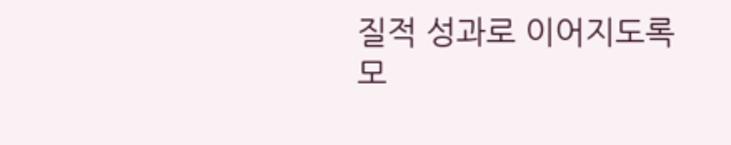질적 성과로 이어지도록 모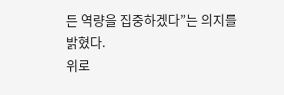든 역량을 집중하겠다”는 의지를 밝혔다.
위로